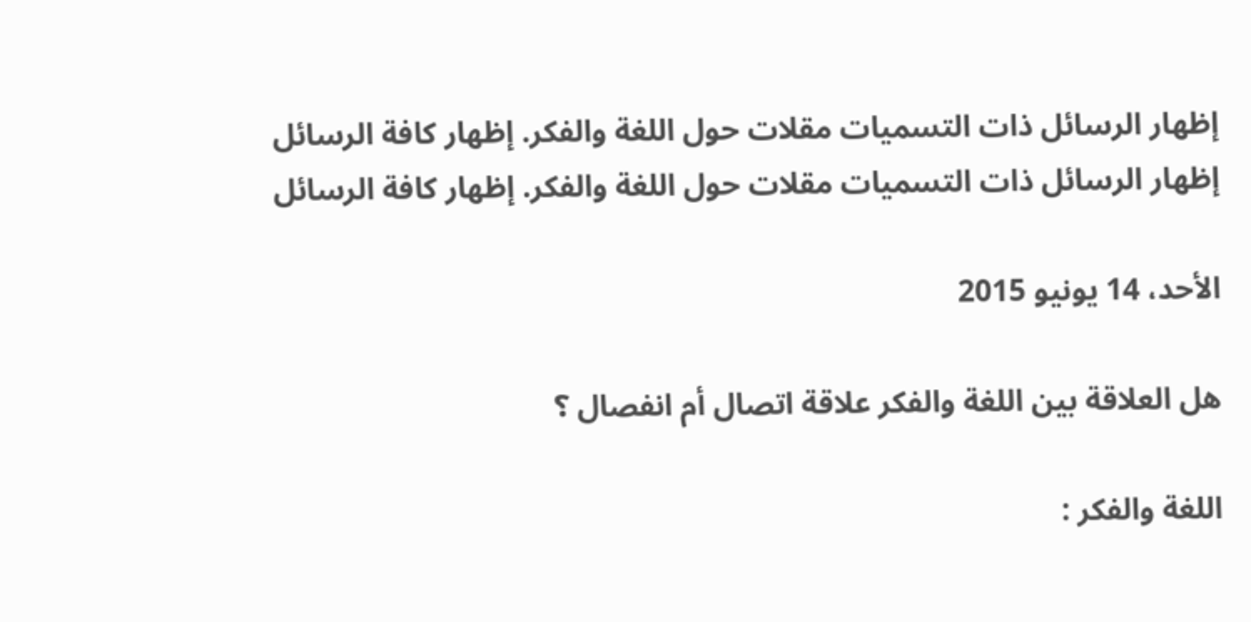إظهار الرسائل ذات التسميات مقلات حول اللغة والفكر. إظهار كافة الرسائل
إظهار الرسائل ذات التسميات مقلات حول اللغة والفكر. إظهار كافة الرسائل

الأحد، 14 يونيو 2015

هل العلاقة بين اللغة والفكر علاقة اتصال أم انفصال ؟

اللغة والفكر :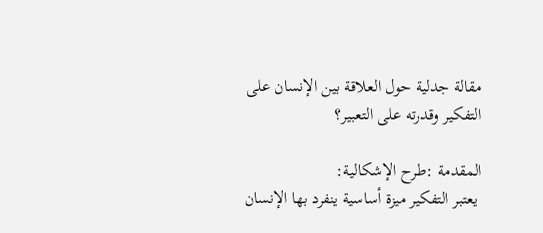مقالة جدلية حول العلاقة بين الإنسان على التفكير وقدرته على التعبير؟

المقدمة :طرح الإشكالية:
 يعتبر التفكير ميزة أساسية ينفرد بها الإنسان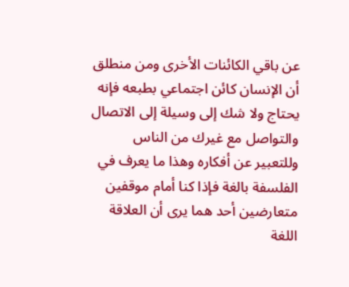عن باقي الكائنات الأخرى ومن منطلق أن الإنسان كائن اجتماعي بطبعه فإنه يحتاج ولا شك إلى وسيلة إلى الاتصال والتواصل مع غيرك من الناس وللتعبير عن أفكاره وهذا ما يعرف في الفلسفة بالغة فإذا كنا أمام موقفين متعارضين أحد هما يرى أن العلاقة اللغة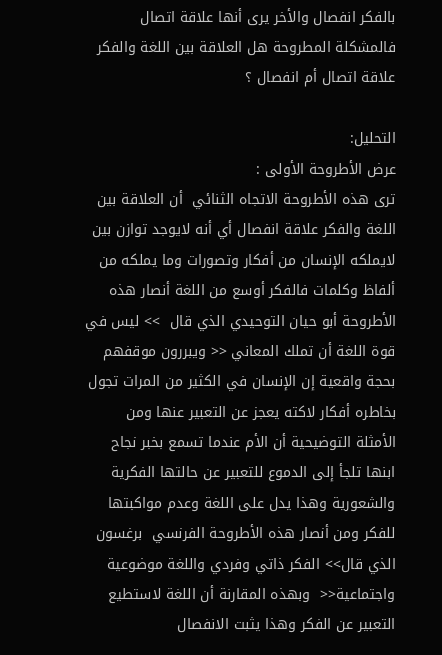بالفكر انفصال والأخر يرى أنها علاقة اتصال فالمشكلة المطروحة هل العلاقة بين اللغة والفكر علاقة اتصال أم انفصال ؟

التحليل:
عرض الأطروحة الأولى :
ترى هذه الأطروحة الاتجاه الثنائي  أن العلاقة بين اللغة والفكر علاقة انفصال أي أنه لايوجد توازن بين لايملكه الإنسان من أفكار وتصورات وما يملكه من ألفاظ وكلمات فالفكر أوسع من اللغة أنصار هذه الأطروحة أبو حيان التوحيدي الذي قال  >> ليس في قوة اللغة أن تملك المعاني << ويبررون موقفهم بحجة واقعية إن الإنسان في الكثير من المرات تجول بخاطره أفكار لاكته يعجز عن التعبير عنها ومن الأمثلة التوضيحية أن الأم عندما تسمع بخبر نجاح ابنها تلجأ إلى الدموع للتعبير عن حالتها الفكرية والشعورية وهذا يدل على اللغة وعدم مواكبتها للفكر ومن أنصار هذه الأطروحة الفرنسي  برغسون الذي قال>> الفكر ذاتي وفردي واللغة موضوعية واجتماعية<<  وبهذه المقارنة أن اللغة لاستطيع التعبير عن الفكر وهذا يثبت الانفصال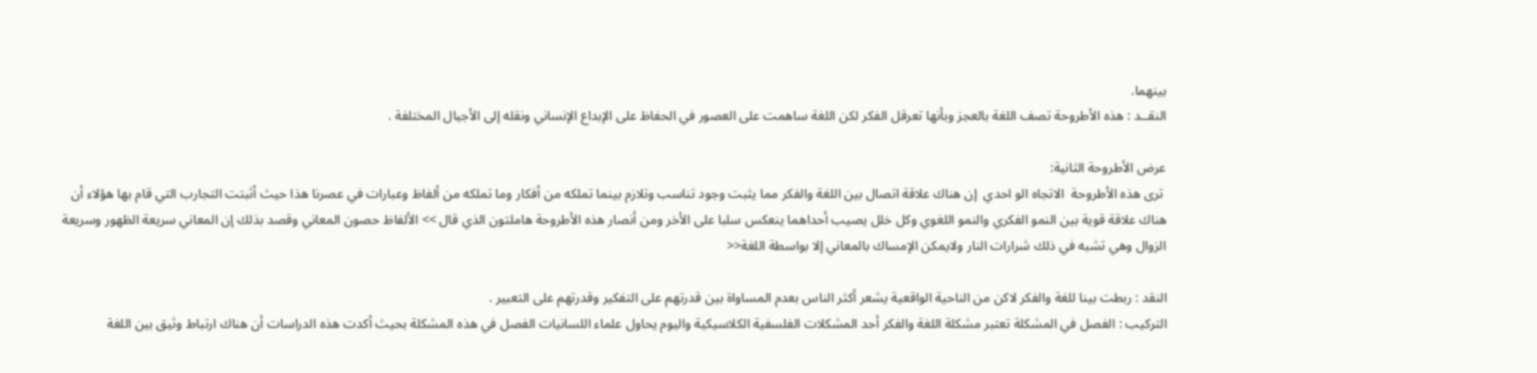بينهما.
النقــد : هذه الأطروحة تصف اللغة بالعجز وبأنها تعرقل الفكر لكن اللغة ساهمت على العصور في الحفاظ على الإبداع الإنساني ونقله إلى الأجيال المختلفة .

عرض الأطروحة الثانية:
 ترى هذه الأطروحة  الاتجاه الو احدي  إن هناك علاقة اتصال بين اللغة والفكر مما يثبت وجود تناسب وتلازم بينما تملكه من أفكار وما تملكه من ألفاظ وعبارات في عصرنا هذا حيث أثبتت التجارب التي قام بها هؤلاء أن هناك علاقة قوية بين النمو الفكري والنمو اللغوي وكل خلل يصيب أحداهما ينعكس سلبا على الأخر ومن أنصار هذه الأطروحة هاملتون الذي قال >> الألفاظ حصون المعاني وقصد بذلك إن المعاني سريعة الظهور وسريعة الزوال وهي تشبه في ذلك شرارات النار ولايمكن الإمساك بالمعاني إلا بواسطة اللغة<<

النقد : ربطت بينا للغة والفكر لاكن من الناحية الواقعية يشعر أكثر الناس بعدم المساواة بين قدرتهم على التفكير وقدرتهم على التعبير .
التركيب : الفصل في المشكلة تعتبر مشكلة اللغة والفكر أحد المشكلات الفلسفية الكلاسيكية واليوم يحاول علماء اللسانيات الفصل في هذه المشكلة بحيث أكدت هذه الدراسات أن هناك ارتباط وثيق بين اللغة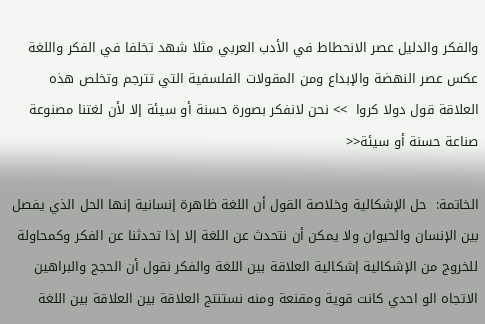والفكر والدليل عصر الانحطاط في الأدب العربي مثلا شهد تخلفا في الفكر واللغة عكس عصر النهضة والإبداع ومن المقولات الفلسفية التي تترجم وتخلص هذه العلاقة قول دولا كروا  >> نحن لانفكر بصورة حسنة أو سيئة إلا لأن لغتنا مصنوعة صناعة حسنة أو سيئة<<

الخاتمة:  حل الإشكالية وخلاصة القول أن اللغة ظاهرة إنسانية إنها الحل الذي يفصل بين الإنسان والحيوان ولا يمكن أن نتحدث عن اللغة إلا إذا تحدثنا عن الفكر وكمحاولة للخروج من الإشكالية إشكالية العلاقة بين اللغة والفكر نقول أن الحجج والبراهين الاتجاه الو احدي كانت قوية ومقنعة ومنه نستنتج العلاقة بين العلاقة بين اللغة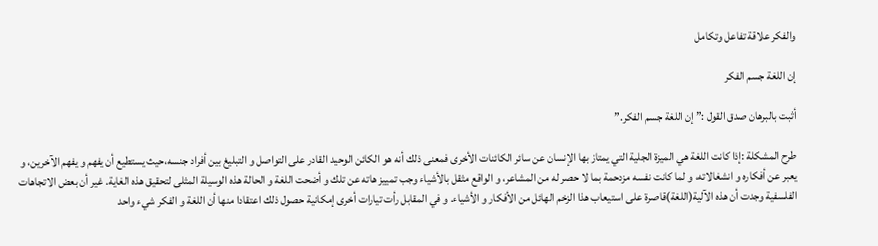والفكر علاقة تفاعل وتكامل

إن اللغة جسم الفكر

أثبت بالبرهان صدق القول :” إن اللغة جسم الفكر.”

طرح المشكلة :إذا كانت اللغة هي الميزة الجلية التي يمتاز بها الإنسان عن سائر الكائنات الأخرى فمعنى ذلك أنه هو الكائن الوحيد القادر على التواصل و التبليغ بين أفراد جنسه،حيث يستطيع أن يفهم و يفهم الآخرين، و يعبر عن أفكاره و انشغالاته، و لما كانت نفسه مزدحمة بما لا حصر له من المشاعر، و الواقع مثقل بالأشياء وجب تمييز هاته عن تلك و أضحت اللغة و الحالة هذه الوسيلة المثلى لتحقيق هذه الغاية. غير أن بعض الاتجاهات الفلسفية وجدت أن هذه الآلية(اللغة)قاصرة على استيعاب هذا الزخم الهائل من الأفكار و الأشياء. و في المقابل رأت تيارات أخرى إمكانية حصول ذلك اعتقادا منها أن اللغة و الفكر شيء واحد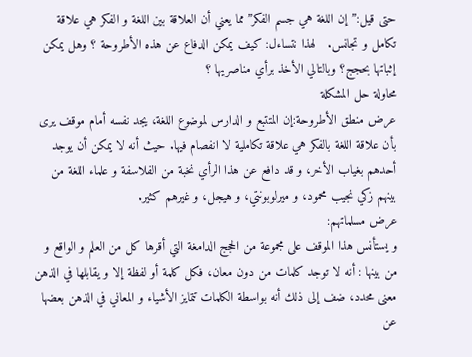حتى قيل:” إن اللغة هي جسم الفكر”مما يعني أن العلاقة بين اللغة و الفكر هي علاقة تكامل و تجانس.   لهذا نتساءل: كيف يمكن الدفاع عن هذه الأطروحة ؟ وهل يمكن إثباتها بحجج؟ وبالتالي الأخذ برأي مناصريها ؟
محاولة حل المشكلة
عرض منطق الأطروحة:إن المتتبع و الدارس لموضوع اللغة، يجد نفسه أمام موقف يرى بأن علاقة اللغة بالفكر هي علاقة تكاملية لا انفصام فيها. حيث أنه لا يمكن أن يوجد أحدهم بغياب الأخر، و قد دافع عن هذا الرأي نخبة من الفلاسفة و علماء اللغة من بينهم زكي نجيب محمود، و ميرلوبونتي، و هيجل، و غيرهم كثير.
عرض مسلماتهم:
و يستأنس هذا الموقف على مجموعة من الحجج الدامغة التي أقرها كل من العلم و الواقع و من بينها : أنه لا توجد كلمات من دون معان، فكل كلمة أو لفظة إلا و يقابلها في الذهن معنى محدد، ضف إلى ذلك أنه بواسطة الكلمات تتمايز الأشياء و المعاني في الذهن بعضها عن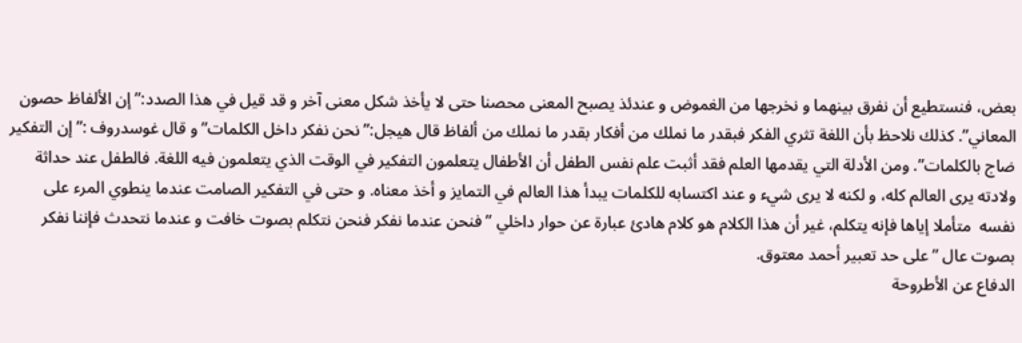بعض، فنستطيع أن نفرق بينهما و نخرجها من الغموض و عندئذ يصبح المعنى محصنا حتى لا يأخذ شكل معنى آخر و قد قيل في هذا الصدد:” إن الألفاظ حصون المعاني”. كذلك نلاحظ بأن اللغة تثري الفكر فبقدر ما نملك من أفكار بقدر ما نملك من ألفاظ قال هيجل:” نحن نفكر داخل الكلمات” و قال غوسدروف :” إن التفكير ضاج بالكلمات”. ومن الأدلة التي يقدمها العلم فقد أثبت علم نفس الطفل أن الأطفال يتعلمون التفكير في الوقت الذي يتعلمون فيه اللغة. فالطفل عند حداثة ولادته يرى العالم كله، و لكنه لا يرى شيء و عند اكتسابه للكلمات يبدأ هذا العالم في التمايز و أخذ معناه. و حتى في التفكير الصامت عندما ينطوي المرء على نفسه  متأملا إياها فإنه يتكلم، غير أن هذا الكلام هو كلام هادئ عبارة عن حوار داخلي ” فنحن عندما نفكر فنحن نتكلم بصوت خافت و عندما نتحدث فإننا نفكر بصوت عال ” على حد تعبير أحمد معتوق.
الدفاع عن الأطروحة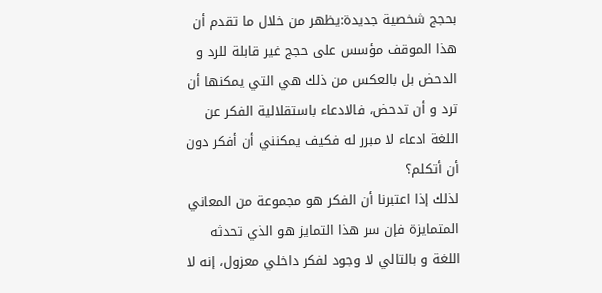بحجج شخصية جديدة:يظهر من خلال ما تقدم أن هذا الموقف مؤسس على حجج غير قابلة للرد و الدحض بل بالعكس من ذلك هي التي يمكنها أن ترد و أن تدحض، فالادعاء باستقلالية الفكر عن اللغة ادعاء لا مبرر له فكيف يمكنني أن أفكر دون أن أتكلم؟
لذلك إذا اعتبرنا أن الفكر هو مجموعة من المعاني المتمايزة فإن سر هذا التمايز هو الذي تحدثه اللغة و بالتالي لا وجود لفكر داخلي معزول، إنه لا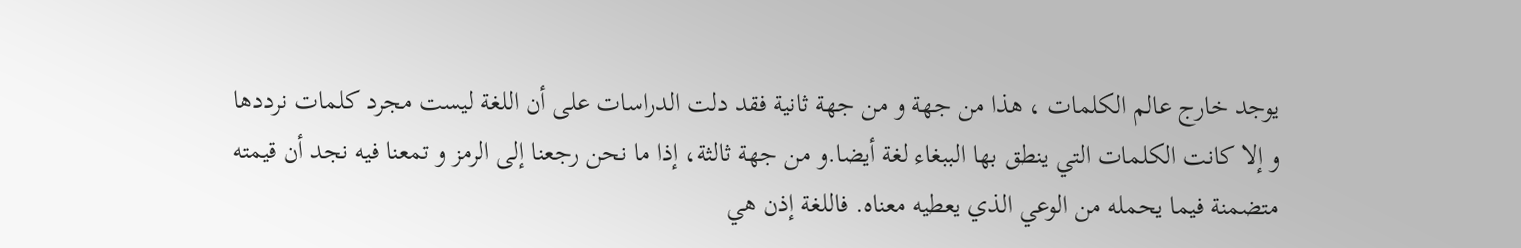يوجد خارج عالم الكلمات ، هذا من جهة و من جهة ثانية فقد دلت الدراسات على أن اللغة ليست مجرد كلمات نرددها و إلا كانت الكلمات التي ينطق بها الببغاء لغة أيضا.و من جهة ثالثة، إذا ما نحن رجعنا إلى الرمز و تمعنا فيه نجد أن قيمته متضمنة فيما يحمله من الوعي الذي يعطيه معناه. فاللغة إذن هي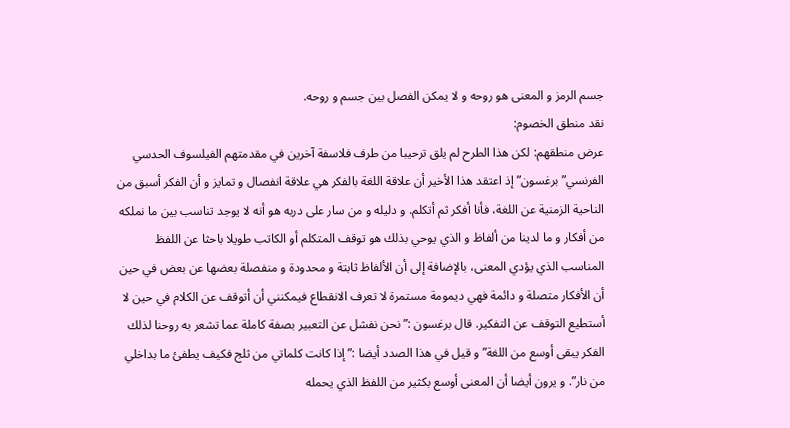جسم الرمز و المعنى هو روحه و لا يمكن الفصل بين جسم و روحه.
نقد منطق الخصوم:
عرض منطقهم: لكن هذا الطرح لم يلق ترحيبا من طرف فلاسفة آخرين في مقدمتهم الفيلسوف الحدسي الفرنسي” برغسون” إذ اعتقد هذا الأخير أن علاقة اللغة بالفكر هي علاقة انفصال و تمايز و أن الفكر أسبق من الناحية الزمنية عن اللغة، فأنا أفكر ثم أتكلم. و دليله و من سار على دربه هو أنه لا يوجد تناسب بين ما نملكه من أفكار و ما لدينا من ألفاظ و الذي يوحي بذلك هو توقف المتكلم أو الكاتب طويلا باحثا عن اللفظ المناسب الذي يؤدي المعنى، بالإضافة إلى أن الألفاظ ثابتة و محدودة و منفصلة بعضها عن بعض في حين أن الأفكار متصلة و دائمة فهي ديمومة مستمرة لا تعرف الانقطاع فيمكنني أن أتوقف عن الكلام في حين لا أستطيع التوقف عن التفكير. قال برغسون :” نحن نفشل عن التعبير بصفة كاملة عما تشعر به روحنا لذلك الفكر يبقى أوسع من اللغة” و قيل في هذا الصدد أيضا :” إذا كانت كلماتي من ثلج فكيف يطفئ ما بداخلي من نار”. و يرون أيضا أن المعنى أوسع بكثير من اللفظ الذي يحمله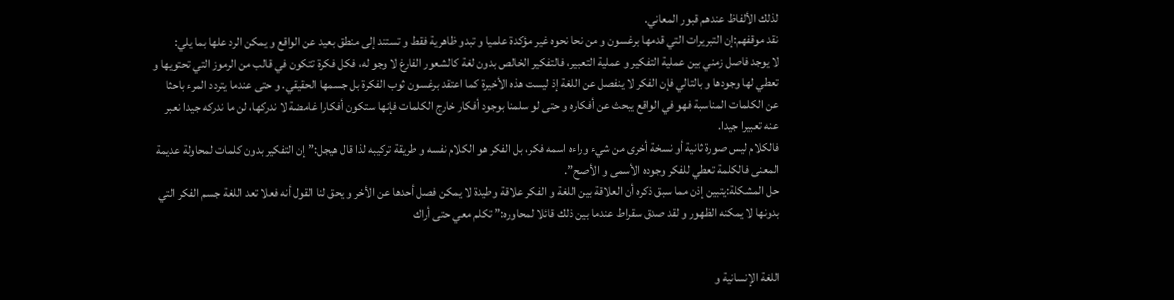لذلك الألفاظ عندهم قبور المعاني.
نقد موقفهم:إن التبريرات التي قدمها برغسون و من نحا نحوه غير مؤكدة علميا و تبدو ظاهرية فقط و تستند إلى منطق بعيد عن الواقع و يمكن الرد علها بما يلي:
لا يوجد فاصل زمني بين عملية التفكير و عملية التعبير، فالتفكير الخالص بدون لغة كالشعور الفارغ لا وجو له، فكل فكرة تتكون في قالب من الرموز التي تحتويها و تعطي لها وجودها و بالتالي فإن الفكر لا ينفصل عن اللغة إذ ليست هذه الأخيرة كما اعتقد برغسون ثوب الفكرة بل جسمها الحقيقي. و حتى عندما يتردد المرء باحثا عن الكلمات المناسبة فهو في الواقع يبحث عن أفكاره و حتى لو سلمنا بوجود أفكار خارج الكلمات فإنها ستكون أفكارا غامضة لا ندركها، لن ما ندركه جيدا نعبر عنه تعبيرا جيدا.
فالكلام ليس صورة ثانية أو نسخة أخرى من شيء وراءه اسمه فكر، بل الفكر هو الكلام نفسه و طريقة تركيبه لذا قال هيجل:” إن التفكير بدون كلمات لمحاولة عديمة المعنى فالكلمة تعطي للفكر وجوده الأسمى و الأصح”.
حل المشكلة:يتبين إذن مما سبق ذكره أن العلاقة بين اللغة و الفكر علاقة وطيدة لا يمكن فصل أحدها عن الأخر و يحق لنا القول أنه فعلا تعد اللغة جسم الفكر التي بدونها لا يمكنه الظهور و لقد صدق سقراط عندما بين ذلك قائلا لمحاوره:” تكلم معي حتى أراك


اللغة الإنسانية و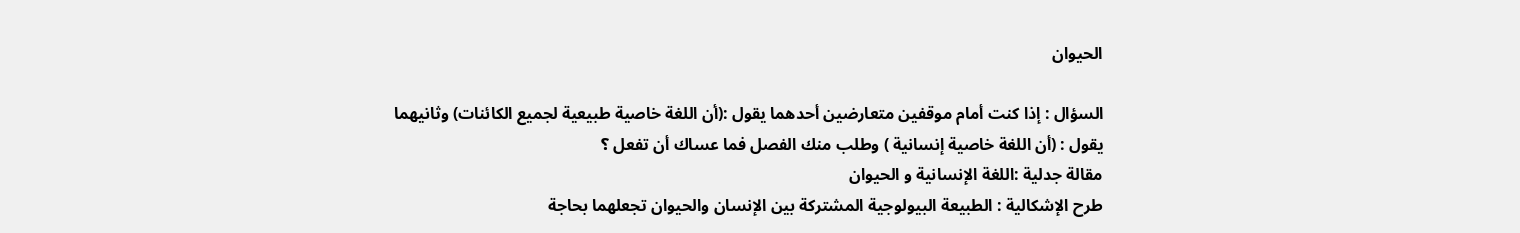الحيوان

السؤال : إذا كنت أمام موقفين متعارضين أحدهما يقول :(أن اللغة خاصية طبيعية لجميع الكائنات) وثانيهما يقول : (أن اللغة خاصية إنسانية ) وطلب منك الفصل فما عساك أن تفعل ؟
مقالة جدلية :اللغة الإنسانية و الحيوان
طرح الإشكالية : الطبيعة البيولوجية المشتركة بين الإنسان والحيوان تجعلهما بحاجة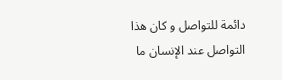دائمة للتواصل و كان هذا التواصل عند الإنسان ما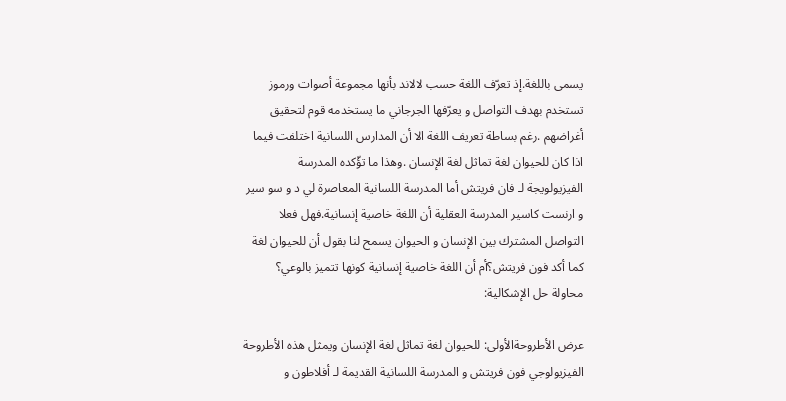يسمى باللغة.إذ تعرّف اللغة حسب لالاند بأنها مجموعة أصوات ورموز تستخدم بهدف التواصل و يعرّفها الجرجاني ما يستخدمه قوم لتحقيق أغراضهم .رغم بساطة تعريف اللغة الا أن المدارس اللسانية اختلفت فيما اذا كان للحيوان لغة تماثل لغة الإنسان .وهذا ما تؤّكده المدرسة الفيزيولويجة لـ فان فريتش أما المدرسة اللسانية المعاصرة لي د و سو سير و ارنست كاسير المدرسة العقلية أن اللغة خاصية إنسانية.فهل فعلا التواصل المشترك بين الإنسان و الحيوان يسمح لنا بقول أن للحيوان لغة كما أكد فون فريتش؟أم أن اللغة خاصية إنسانية كونها تتميز بالوعي؟
محاولة حل الإشكالية:

عرض الأطروحةالأولى: للحيوان لغة تماثل لغة الإنسان ويمثل هذه الأطروحة الفيزيولوجي فون فريتش و المدرسة اللسانية القديمة لـ أفلاطون و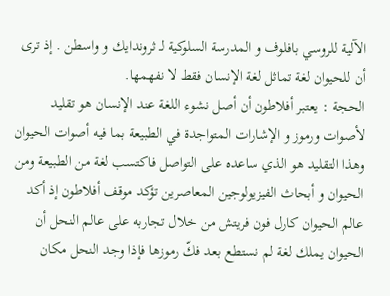الآلية للروسي بافلوف و المدرسة السلوكية لـ ثروندايك و واسطن . إذ ترى أن للحيوان لغة تماثل لغة الإنسان فقط لا نفهمها.
الحجة : يعتبر أفلاطون أن أصل نشوء اللغة عند الإنسان هو تقليد لأصوات ورموز و الإشارات المتواجدة في الطبيعة بما فيه أصوات الحيوان وهذا التقليد هو الذي ساعده على التواصل فاكتسب لغة من الطبيعة ومن الحيوان و أبحاث الفيزيولوجين المعاصرين تؤكد موقف أفلاطون إذ أكد عالم الحيوان كارل فون فريتش من خلال تجاربه على عالم النحل أن الحيوان يملك لغة لم نستطع بعد فكّ رموزها فإذا وجد النحل مكان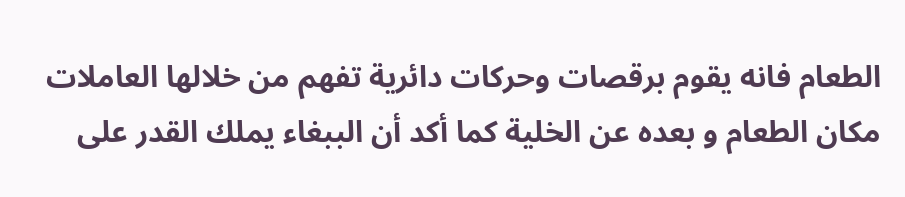الطعام فانه يقوم برقصات وحركات دائرية تفهم من خلالها العاملات مكان الطعام و بعده عن الخلية كما أكد أن الببغاء يملك القدر على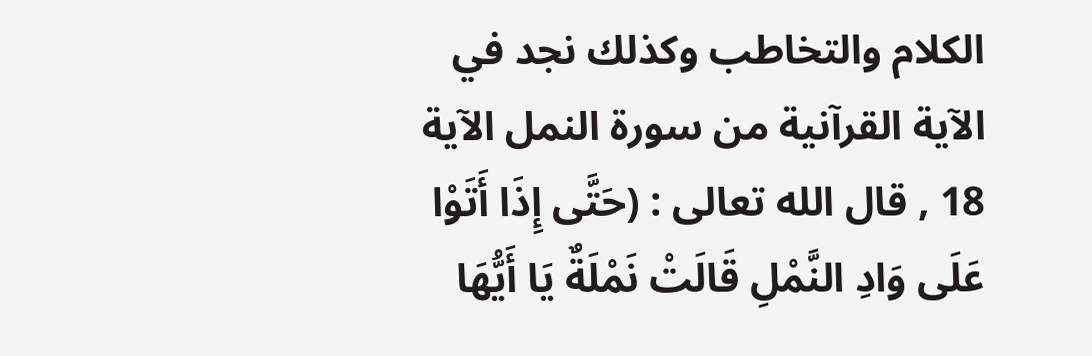الكلام والتخاطب وكذلك نجد في  الآية القرآنية من سورة النمل الآية 18 , قال الله تعالى : (حَتَّى إِذَا أَتَوْا عَلَى وَادِ النَّمْلِ قَالَتْ نَمْلَةٌ يَا أَيُّهَا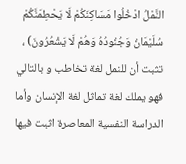النَّمْلُ ادْخُلُوا مَسَاكِنَكُمْ لَا يَحْطِمَنَّكُمْ سُلَيْمَانُ وَجُنُودُهُ وَهُمْ لَا يَشْعُرُونَ) ، تثبت أن للنمل لغة تخاطب و بالتالي فهو يملك لغة تماثل لغة الإنسان وأما الدراسة النفسية المعاصرة اثبت فيها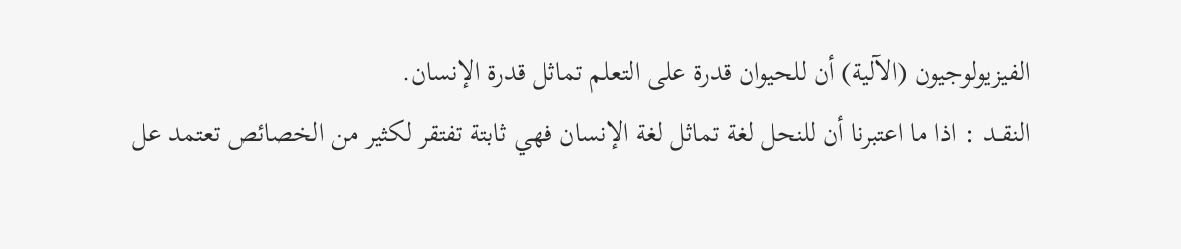الفيزيولوجيون (الآلية) أن للحيوان قدرة على التعلم تماثل قدرة الإنسان.
النقــد : اذا ما اعتبرنا أن للنحل لغة تماثل لغة الإنسان فهي ثابتة تفتقر لكثير من الخصائص تعتمد عل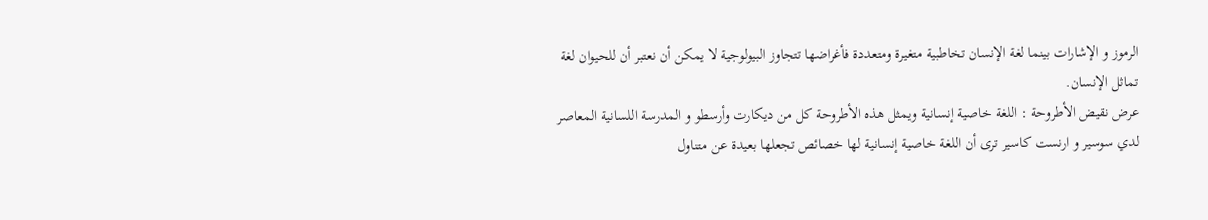الرموز و الإشارات بينما لغة الإنسان تخاطبية متغيرة ومتعددة فأغراضها تتجاوز البيولوجية لا يمكن أن نعتبر أن للحيوان لغة تماثل الإنسان.
عرض نقيض الأطروحة : اللغة خاصية إنسانية ويمثل هذه الأطروحة كل من ديكارت وأرسطو و المدرسة اللسانية المعاصر لدي سوسير و ارنست كاسير ترى أن اللغة خاصية إنسانية لها خصائص تجعلها بعيدة عن متناول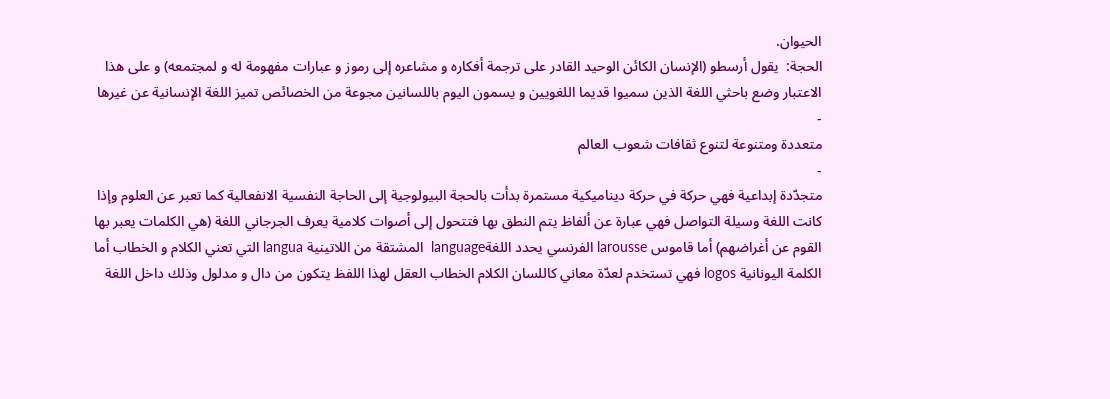الحيوان.
الحجة:  يقول أرسطو (الإنسان الكائن الوحيد القادر على ترجمة أفكاره و مشاعره إلى رموز و عبارات مفهومة له و لمجتمعه) و على هذا الاعتبار وضع باحثي اللغة الذين سميوا قديما اللغويين و يسمون اليوم باللسانين مجوعة من الخصائص تميز اللغة الإنسانية عن غيرها
-
متعددة ومتنوعة لتنوع ثقافات شعوب العالم
-
متجدّدة إبداعية فهي حركة في حركة ديناميكية مستمرة بدأت بالحجة البيولوجية إلى الحاجة النفسية الانفعالية كما تعبر عن العلوم وإذا كانت اللغة وسيلة التواصل فهي عبارة عن ألفاظ يتم النطق بها فتتحول إلى أصوات كلامية يعرف الجرجاني اللغة (هي الكلمات يعبر بها القوم عن أغراضهم) أما قاموس larousse الفرنسي يحدد اللغةlanguage  المشتقة من اللاتينية langua التي تعني الكلام و الخطاب أما الكلمة اليونانية logos فهي تستخدم لعدّة معاني كاللسان الكلام الخطاب العقل لهذا اللفظ يتكون من دال و مدلول وذلك داخل اللغة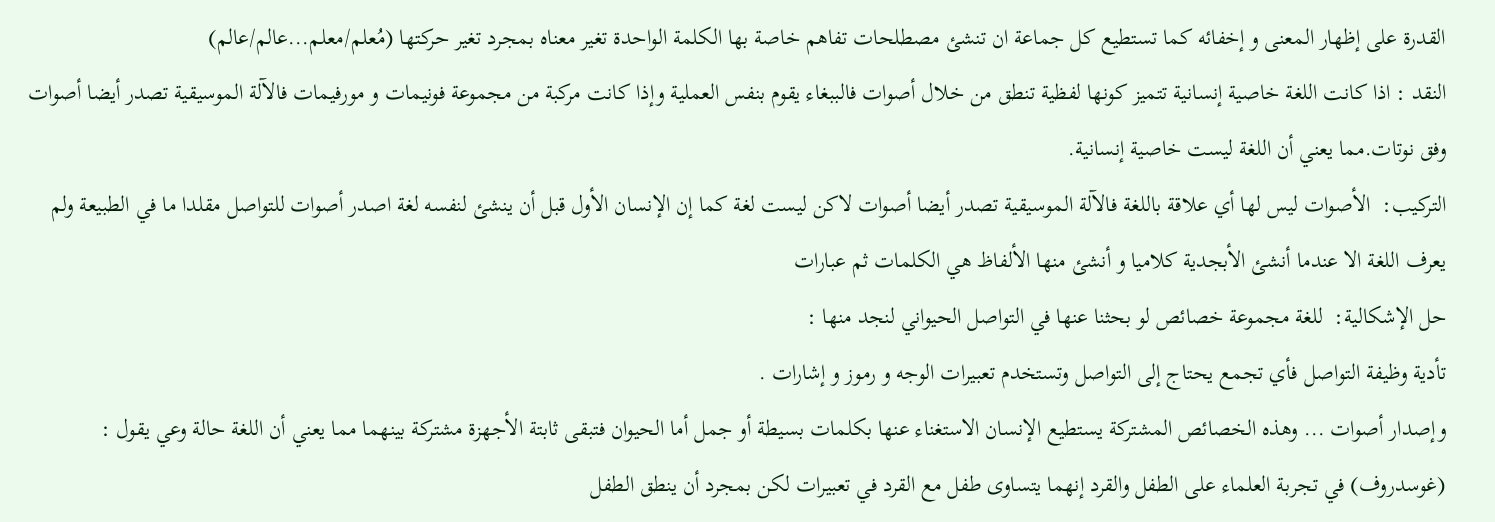القدرة على إظهار المعنى و إخفائه كما تستطيع كل جماعة ان تنشئ مصطلحات تفاهم خاصة بها الكلمة الواحدة تغير معناه بمجرد تغير حركتها (مُعلم/معلم...عالم/عالم)
النقد : اذا كانت اللغة خاصية إنسانية تتميز كونها لفظية تنطق من خلال أصوات فالببغاء يقوم بنفس العملية وإذا كانت مركبة من مجموعة فونيمات و مورفيمات فالآلة الموسيقية تصدر أيضا أصوات وفق نوتات.مما يعني أن اللغة ليست خاصية إنسانية.
التركيب:  الأصوات ليس لها أي علاقة باللغة فالآلة الموسيقية تصدر أيضا أصوات لاكن ليست لغة كما إن الإنسان الأول قبل أن ينشئ لنفسه لغة اصدر أصوات للتواصل مقلدا ما في الطبيعة ولم يعرف اللغة الا عندما أنشئ الأبجدية كلاميا و أنشئ منها الألفاظ هي الكلمات ثم عبارات
حل الإشكالية:  للغة مجموعة خصائص لو بحثنا عنها في التواصل الحيواني لنجد منها :
تأدية وظيفة التواصل فأي تجمع يحتاج إلى التواصل وتستخدم تعبيرات الوجه و رموز و إشارات .
وإصدار أصوات ... وهذه الخصائص المشتركة يستطيع الإنسان الاستغناء عنها بكلمات بسيطة أو جمل أما الحيوان فتبقى ثابتة الأجهزة مشتركة بينهما مما يعني أن اللغة حالة وعي يقول : (غوسدروف) في تجربة العلماء على الطفل والقرد إنهما يتساوى طفل مع القرد في تعبيرات لكن بمجرد أن ينطق الطفل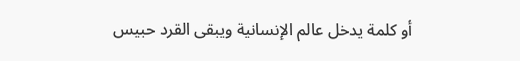أو كلمة يدخل عالم الإنسانية ويبقى القرد حبيس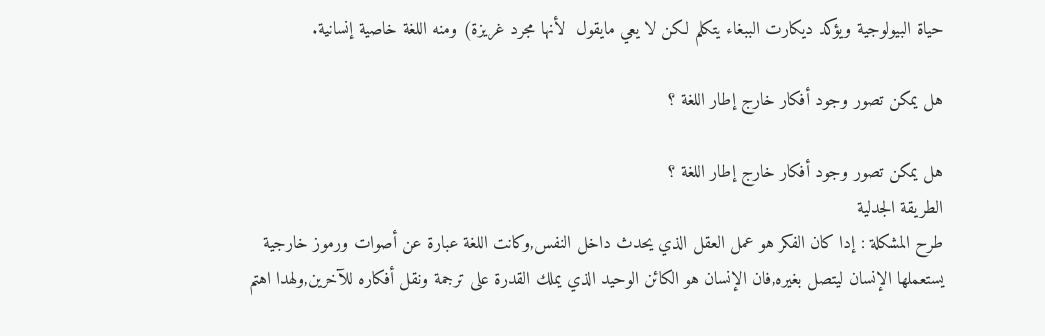حياة البيولوجية ويؤكد ديكارت الببغاء يتكلم لكن لا يعي مايقول  لأنها مجرد غريزة) ومنه اللغة خاصية إنسانية.

هل يمكن تصور وجود أفكار خارج إطار اللغة ؟

هل يمكن تصور وجود أفكار خارج إطار اللغة ؟
الطريقة الجدلية
طرح المشكلة : إدا كان الفكر هو عمل العقل الذي يحدث داخل النفس,وكانت اللغة عبارة عن أصوات ورموز خارجية يستعملها الإنسان ليتصل بغيره,فان الإنسان هو الكائن الوحيد الذي يملك القدرة على ترجمة ونقل أفكاره للآخرين,ولهدا اهتم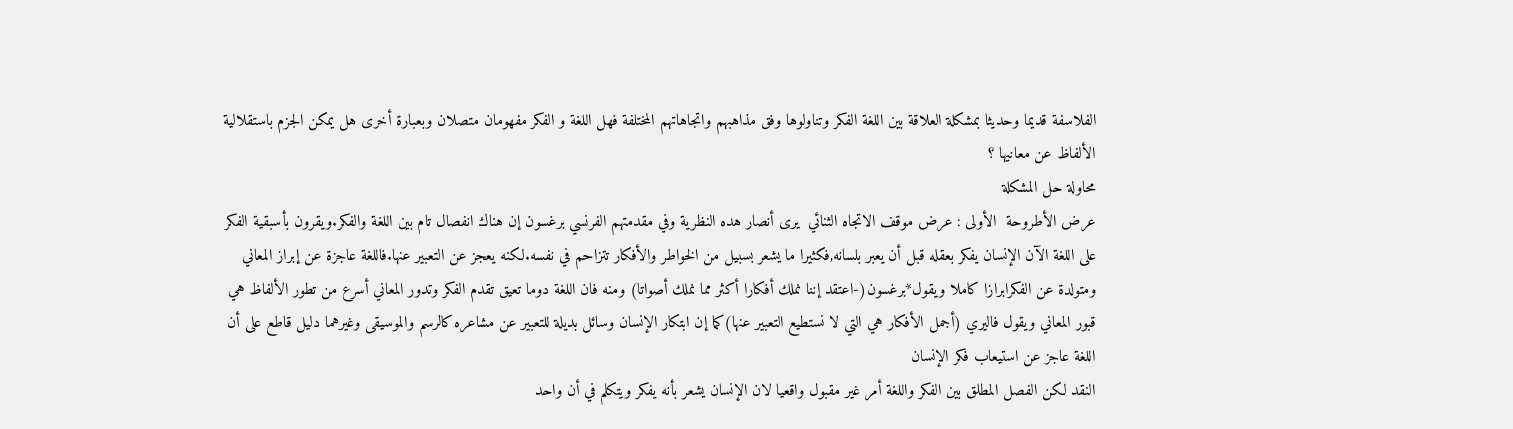الفلاسفة قديما وحديثا بمشكلة العلاقة بين اللغة الفكر وتناولوها وفق مذاهبهم واتجاهاتهم المختلفة فهل اللغة و الفكر مفهومان متصلان وبعبارة أخرى هل يمكن الجزم باستقلالية الألفاظ عن معانيها ؟
محاولة حل المشكلة
عرض الأطروحة  الأولى : عرض موقف الاتجاه الثنائي  يرى أنصار هده النظرية وفي مقدمتهم الفرنسي برغسون إن هناك انفصال تام بين اللغة والفكر.ويقرون بأسبقية الفكر على اللغة الآن الإنسان يفكر بعقله قبل أن يعبر بلسانه,فكثيرا ما يشعر بسبيل من الخواطر والأفكار تتزاحم في نفسه.لكنه يعجز عن التعبير عنها.فاللغة عاجزة عن إبراز المعاني ومتولدة عن الفكرابرازا كاملا ويقول*برغسون(-اعتقد إننا نملك أفكارا أكثر مما نملك أصواتا) ومنه فان اللغة دوما تعيق تقدم الفكر وتدور المعاني أسرع من تطور الألفاظ هي قبور المعاني ويقول فاليري (أجمل الأفكار هي التي لا نستطيع التعبير عنها)كما إن ابتكار الإنسان وسائل بديلة للتعبير عن مشاعره كالرسم والموسيقى وغيرهما دليل قاطع على أن اللغة عاجز عن استيعاب فكر الإنسان
النقد لكن الفصل المطلق بين الفكر واللغة أمر غير مقبول واقعيا لان الإنسان يشعر بأنه يفكر ويتكلم في أن واحد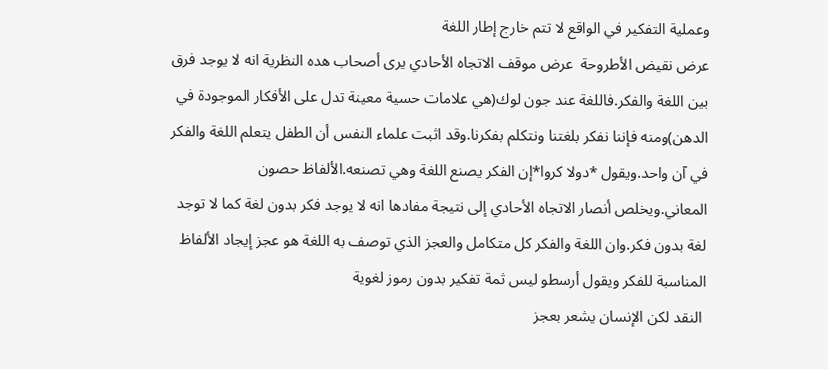وعملية التفكير في الواقع لا تتم خارج إطار اللغة
عرض نقيض الأطروحة  عرض موقف الاتجاه الأحادي يرى أصحاب هده النظرية انه لا يوجد فرق بين اللغة والفكر.فاللغة عند جون لوك(هي علامات حسية معينة تدل على الأفكار الموجودة في الدهن)ومنه فإننا نفكر بلغتنا ونتكلم بفكرنا.وقد اثبت علماء النفس أن الطفل يتعلم اللغة والفكر في آن واحد.ويقول *دولا كروا*إن الفكر يصنع اللغة وهي تصنعه.الألفاظ حصون المعاني.ويخلص أنصار الاتجاه الأحادي إلى نتيجة مفادها انه لا يوجد فكر بدون لغة كما لا توجد لغة بدون فكر.وان اللغة والفكر كل متكامل والعجز الذي توصف به اللغة هو عجز إيجاد الألفاظ المناسبة للفكر ويقول أرسطو ليس ثمة تفكير بدون رموز لغوية
 النقد لكن الإنسان يشعر بعجز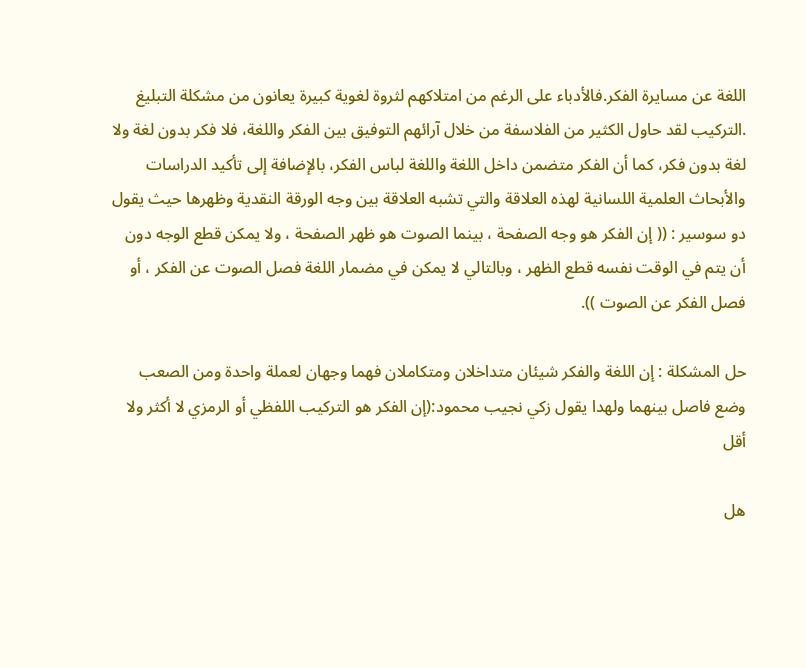اللغة عن مسايرة الفكر.فالأدباء على الرغم من امتلاكهم لثروة لغوية كبيرة يعانون من مشكلة التبليغ
.التركيب لقد حاول الكثير من الفلاسفة من خلال آرائهم التوفيق بين الفكر واللغة، فلا فكر بدون لغة ولا لغة بدون فكر، كما أن الفكر متضمن داخل اللغة واللغة لباس الفكر، بالإضافة إلى تأكيد الدراسات والأبحاث العلمية اللسانية لهذه العلاقة والتي تشبه العلاقة بين وجه الورقة النقدية وظهرها حيث يقول دو سوسير : (( إن الفكر هو وجه الصفحة ، بينما الصوت هو ظهر الصفحة ، ولا يمكن قطع الوجه دون أن يتم في الوقت نفسه قطع الظهر ، وبالتالي لا يمكن في مضمار اللغة فصل الصوت عن الفكر ، أو فصل الفكر عن الصوت )).

حل المشكلة : إن اللغة والفكر شيئان متداخلان ومتكاملان فهما وجهان لعملة واحدة ومن الصعب وضع فاصل بينهما ولهدا يقول زكي نجيب محمود:(إن الفكر هو التركيب اللفظي أو الرمزي لا أكثر ولا أقل

هل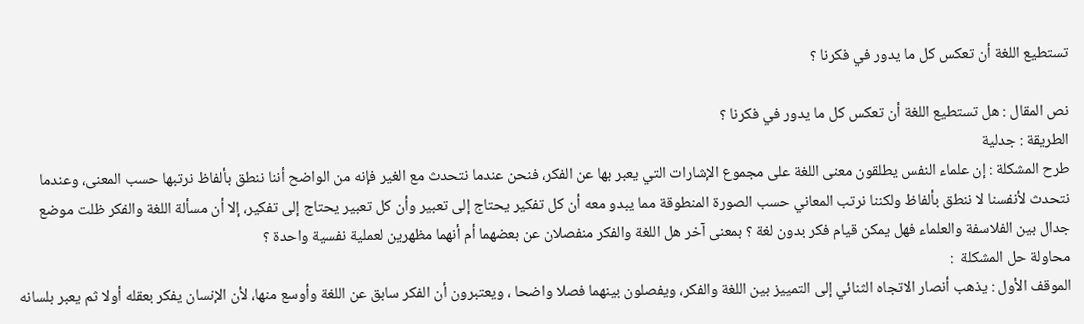تستطيع اللغة أن تعكس كل ما يدور في فكرنا ؟

نص المقال : هل تستطيع اللغة أن تعكس كل ما يدور في فكرنا ؟
الطريقة : جدلية
طرح المشكلة : إن علماء النفس يطلقون معنى اللغة على مجموع الإشارات التي يعبر بها عن الفكر، فنحن عندما نتحدث مع الغير فإنه من الواضح أننا ننطق بألفاظ نرتبها حسب المعنى، وعندما نتحدث لأنفسنا لا ننطق بألفاظ ولكننا نرتب المعاني حسب الصورة المنطوقة مما يبدو معه أن كل تفكير يحتاج إلى تعبير وأن كل تعبير يحتاج إلى تفكير، إلا أن مسألة اللغة والفكر ظلت موضع جدال بين الفلاسفة والعلماء فهل يمكن قيام فكر بدون لغة ؟ بمعنى آخر هل اللغة والفكر منفصلان عن بعضهما أم أنهما مظهرين لعملية نفسية واحدة ؟
محاولة حل المشكلة  :
الموقف الأول : يذهب أنصار الاتجاه الثنائي إلى التمييز بين اللغة والفكر، ويفصلون بينهما فصلا واضحا ، ويعتبرون أن الفكر سابق عن اللغة وأوسع منها، لأن الإنسان يفكر بعقله أولا ثم يعبر بلسانه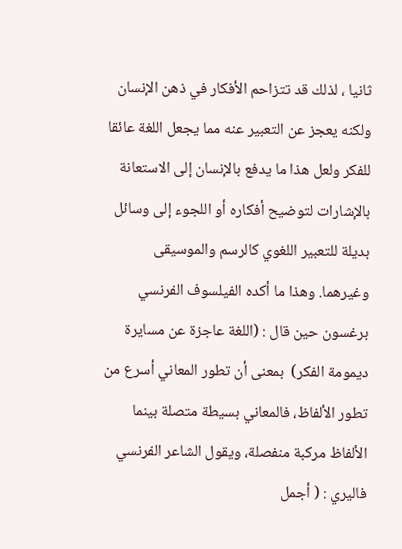ثانيا ، لذلك قد تتزاحم الأفكار في ذهن الإنسان ولكنه يعجز عن التعبير عنه مما يجعل اللغة عائقا للفكر ولعل هذا ما يدفع بالإنسان إلى الاستعانة بالإشارات لتوضيح أفكاره أو اللجوء إلى وسائل بديلة للتعبير اللغوي كالرسم والموسيقى وغيرهما. وهذا ما أكده الفيلسوف الفرنسي برغسون حين قال : (اللغة عاجزة عن مسايرة ديمومة الفكر)  بمعنى أن تطور المعاني أسرع من تطور الألفاظ، فالمعاني بسيطة متصلة بينما الألفاظ مركبة منفصلة، ويقول الشاعر الفرنسي فاليري : ( أجمل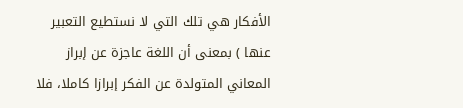الأفكار هي تلك التي لا نستطيع التعبير عنها ) بمعنى أن اللغة عاجزة عن إبراز المعاني المتولدة عن الفكر إبرازا كاملا، فلا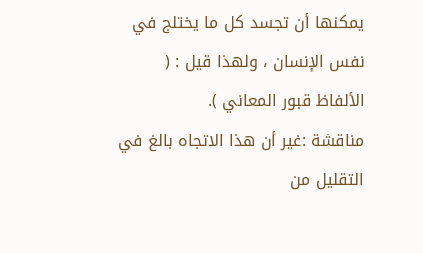يمكنها أن تجسد كل ما يختلج في نفس الإنسان ، ولهذا قيل : ( الألفاظ قبور المعاني ).
مناقشة :غير أن هذا الاتجاه بالغ في التقليل من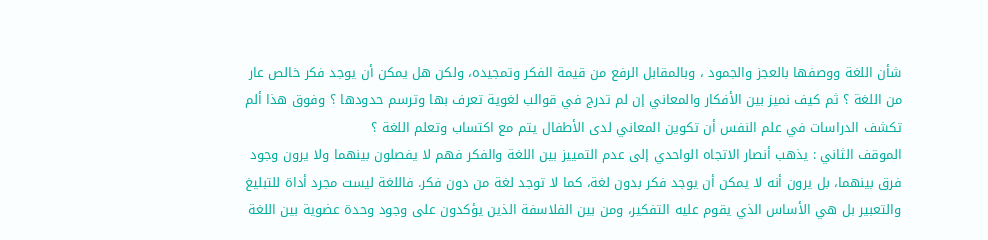شأن اللغة ووصفها بالعجز والجمود ، وبالمقابل الرفع من قيمة الفكر وتمجيده، ولكن هل يمكن أن يوجد فكر خالص عار من اللغة ؟ ثم كيف نميز بين الأفكار والمعاني إن لم تدرج في قوالب لغوية تعرف بها وترسم حدودها ؟ وفوق هذا ألم تكشف الدراسات في علم النفس أن تكوين المعاني لدى الأطفال يتم مع اكتساب وتعلم اللغة ؟
الموقف الثاني : يذهب أنصار الاتجاه الواحدي إلى عدم التمييز بين اللغة والفكر فهم لا يفصلون بينهما ولا يرون وجود فرق بينهما، بل يرون أنه لا يمكن أن يوجد فكر بدون لغة، كما لا توجد لغة من دون فكر. فاللغة ليست مجرد أداة للتبليغ والتعبير بل هي الأساس الذي يقوم عليه التفكير، ومن بين الفلاسفة الذين يؤكدون على وجود وحدة عضوية بين اللغة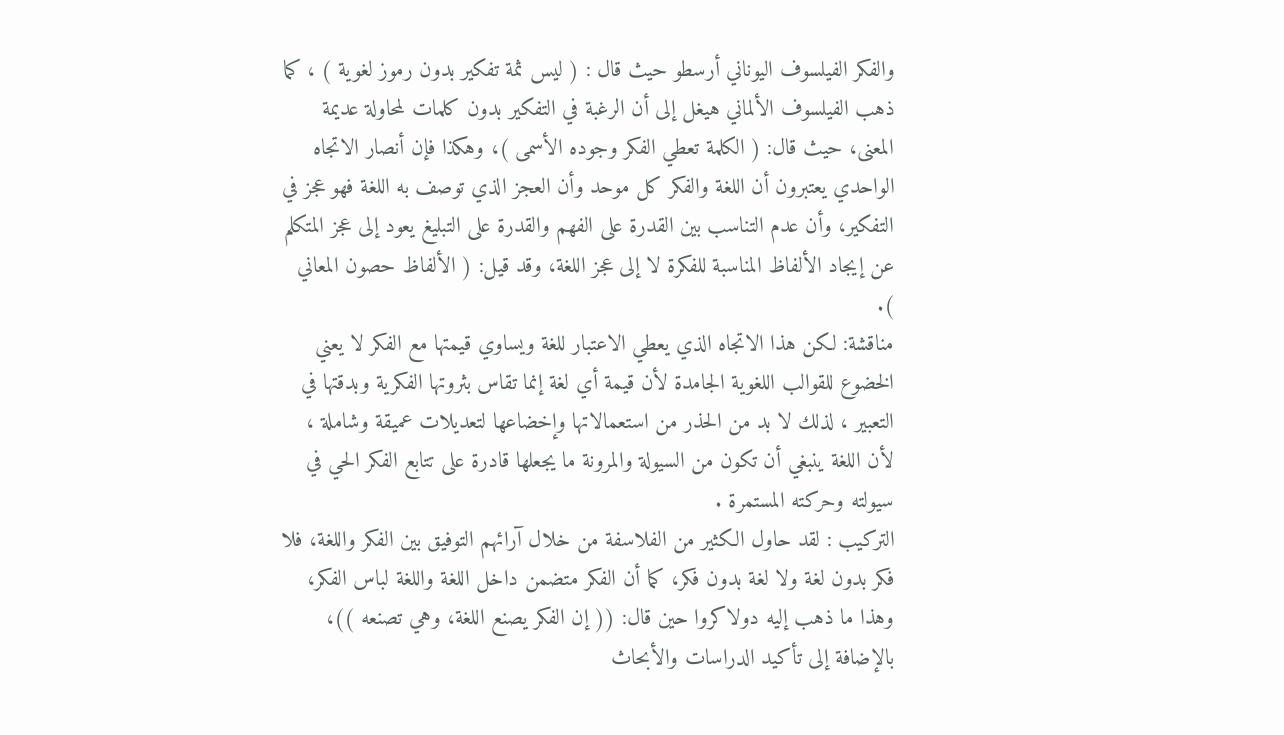والفكر الفيلسوف اليوناني أرسطو حيث قال : ( ليس ثمة تفكير بدون رموز لغوية ) ، كما ذهب الفيلسوف الألماني هيغل إلى أن الرغبة في التفكير بدون كلمات لمحاولة عديمة المعنى، حيث قال: ( الكلمة تعطي الفكر وجوده الأسمى )، وهكذا فإن أنصار الاتجاه الواحدي يعتبرون أن اللغة والفكر كل موحد وأن العجز الذي توصف به اللغة فهو عجز في التفكير، وأن عدم التناسب بين القدرة على الفهم والقدرة على التبليغ يعود إلى عجز المتكلم عن إيجاد الألفاظ المناسبة للفكرة لا إلى عجز اللغة، وقد قيل: ( الألفاظ حصون المعاني ).
مناقشة: لكن هذا الاتجاه الذي يعطي الاعتبار للغة ويساوي قيمتها مع الفكر لا يعني الخضوع للقوالب اللغوية الجامدة لأن قيمة أي لغة إنما تقاس بثروتها الفكرية وبدقتها في التعبير ، لذلك لا بد من الحذر من استعمالاتها وإخضاعها لتعديلات عميقة وشاملة ، لأن اللغة ينبغي أن تكون من السيولة والمرونة ما يجعلها قادرة على تتابع الفكر الحي في سيولته وحركته المستمرة .
التركيب : لقد حاول الكثير من الفلاسفة من خلال آرائهم التوفيق بين الفكر واللغة، فلا فكر بدون لغة ولا لغة بدون فكر، كما أن الفكر متضمن داخل اللغة واللغة لباس الفكر، وهذا ما ذهب إليه دولاكروا حين قال: (( إن الفكر يصنع اللغة، وهي تصنعه ))، بالإضافة إلى تأكيد الدراسات والأبحاث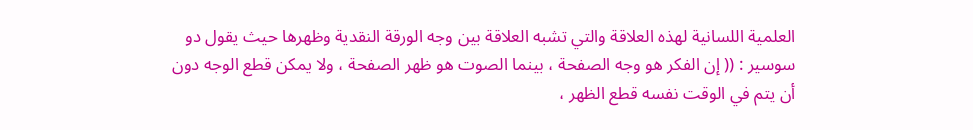العلمية اللسانية لهذه العلاقة والتي تشبه العلاقة بين وجه الورقة النقدية وظهرها حيث يقول دو سوسير : (( إن الفكر هو وجه الصفحة ، بينما الصوت هو ظهر الصفحة ، ولا يمكن قطع الوجه دون أن يتم في الوقت نفسه قطع الظهر ،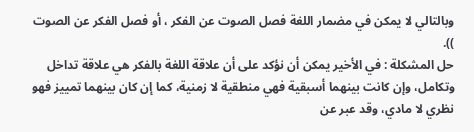وبالتالي لا يمكن في مضمار اللغة فصل الصوت عن الفكر ، أو فصل الفكر عن الصوت )).
حل المشكلة : في الأخير يمكن أن نؤكد على أن علاقة اللغة بالفكر هي علاقة تداخل وتكامل، وإن كانت بينهما أسبقية فهي منطقية لا زمنية، كما إن كان بينهما تمييز فهو نظري لا مادي، وقد عبر عن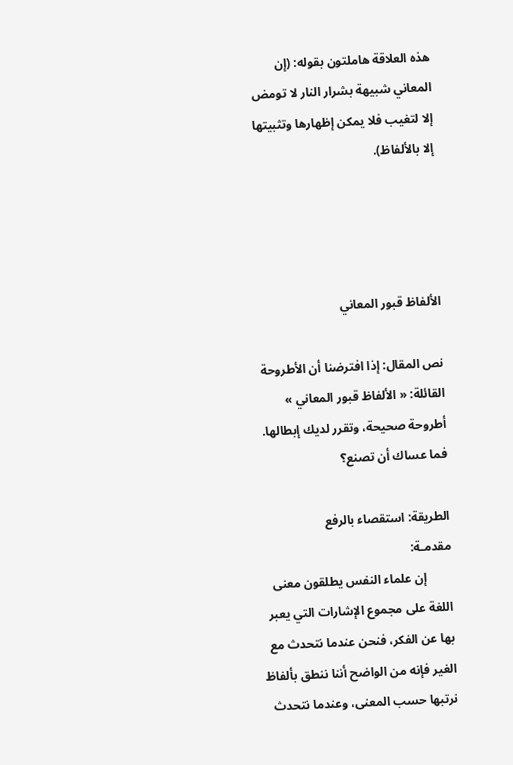هذه العلاقة هاملتون بقوله: (إن المعاني شبيهة بشرار النار لا تومض إلا لتغيب فلا يمكن إظهارها وتثبيتها إلا بالألفاظ).




الألفاظ قبور المعاني

نص المقال: إذا افترضنا أن الأطروحة القائلة: « الألفاظ قبور المعاني » أطروحة صحيحة، وتقرر لديك إبطالها. فما عساك أن تصنع؟

الطريقة: استقصاء بالرفع
مقدمـة:
        إن علماء النفس يطلقون معنى اللغة على مجموع الإشارات التي يعبر بها عن الفكر، فنحن عندما نتحدث مع الغير فإنه من الواضح أننا ننطق بألفاظ نرتبها حسب المعنى، وعندما نتحدث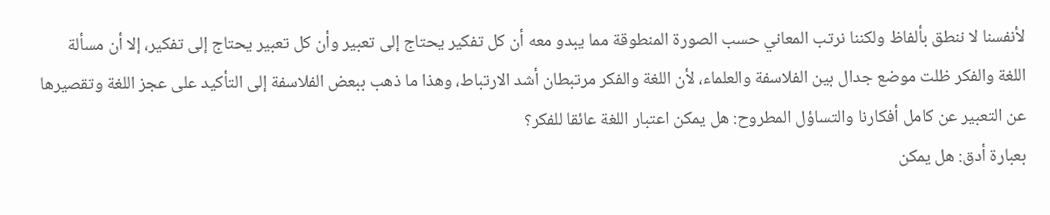لأنفسنا لا ننطق بألفاظ ولكننا نرتب المعاني حسب الصورة المنطوقة مما يبدو معه أن كل تفكير يحتاج إلى تعبير وأن كل تعبير يحتاج إلى تفكير، إلا أن مسألة اللغة والفكر ظلت موضع جدال بين الفلاسفة والعلماء، لأن اللغة والفكر مرتبطان أشد الارتباط، وهذا ما ذهب ببعض الفلاسفة إلى التأكيد على عجز اللغة وتقصيرها عن التعبير عن كامل أفكارنا والتساؤل المطروح: هل يمكن اعتبار اللغة عائقا للفكر؟
بعبارة أدق: هل يمكن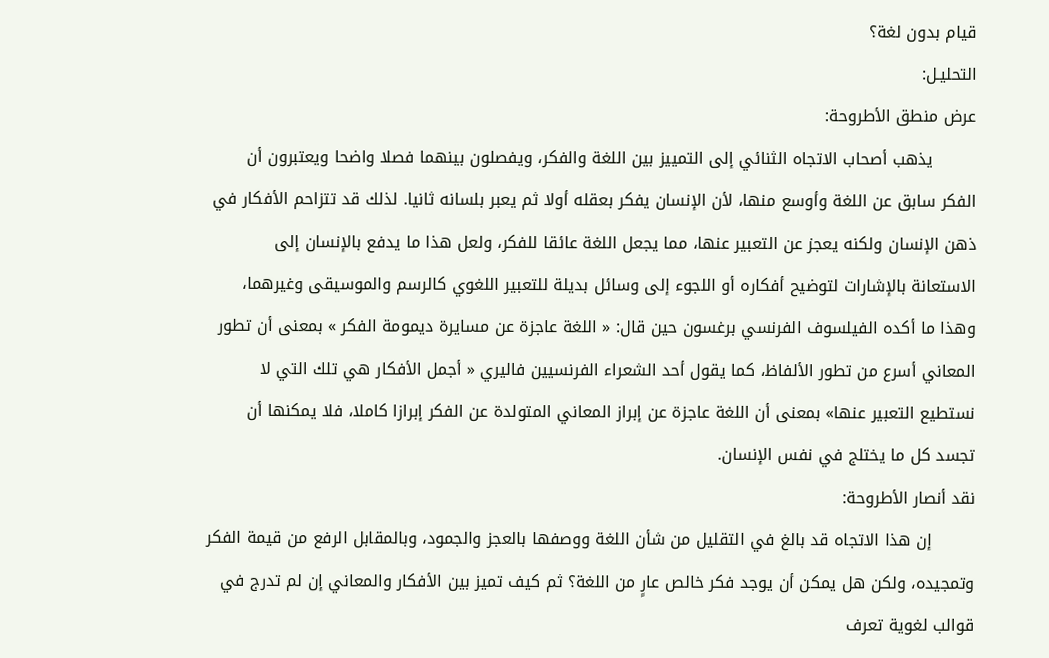قيام بدون لغة؟
التحليـل:
عرض منطق الأطروحة:
        يذهب أصحاب الاتجاه الثنائي إلى التمييز بين اللغة والفكر، ويفصلون بينهما فصلا واضحا ويعتبرون أن الفكر سابق عن اللغة وأوسع منها، لأن الإنسان يفكر بعقله أولا ثم يعبر بلسانه ثانيا. لذلك قد تتزاحم الأفكار في ذهن الإنسان ولكنه يعجز عن التعبير عنها، مما يجعل اللغة عائقا للفكر، ولعل هذا ما يدفع بالإنسان إلى الاستعانة بالإشارات لتوضيح أفكاره أو اللجوء إلى وسائل بديلة للتعبير اللغوي كالرسم والموسيقى وغيرهما، وهذا ما أكده الفيلسوف الفرنسي برغسون حين قال: « اللغة عاجزة عن مسايرة ديمومة الفكر » بمعنى أن تطور المعاني أسرع من تطور الألفاظ، كما يقول أحد الشعراء الفرنسيين فاليري « أجمل الأفكار هي تلك التي لا نستطيع التعبير عنها» بمعنى أن اللغة عاجزة عن إبراز المعاني المتولدة عن الفكر إبرازا كاملا، فلا يمكنها أن تجسد كل ما يختلج في نفس الإنسان.
نقد أنصار الأطروحة:
        إن هذا الاتجاه قد بالغ في التقليل من شأن اللغة ووصفها بالعجز والجمود، وبالمقابل الرفع من قيمة الفكر وتمجيده، ولكن هل يمكن أن يوجد فكر خالص عارٍ من اللغة؟ ثم كيف تميز بين الأفكار والمعاني إن لم تدرج في قوالب لغوية تعرف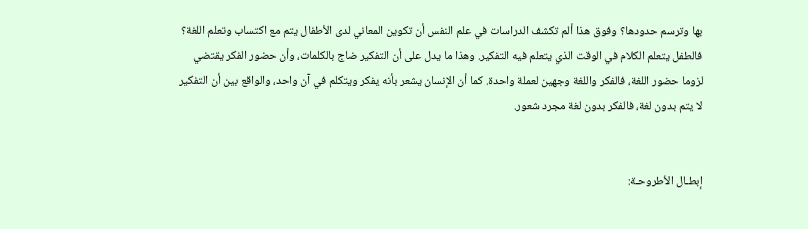بها وترسم حدودها؟ وفوق هذا ألم تكشف الدراسات في علم النفس أن تكوين المعاني لدى الأطفال يتم مع اكتساب وتعلم اللغة؟ فالطفل يتعلم الكلام في الوقت الذي يتعلم فيه التفكير. وهذا ما يدل على أن التفكير ضاج بالكلمات، وأن حضور الفكر يقتضي لزوما حضور اللغة، فالفكر واللغة وجهين لعملة واحدة. كما أن الإنسان يشعر بأنه يفكر ويتكلم في آن واحد، والواقع بين أن التفكير لا يتم بدون لغة، فالفكر بدون لغة مجرد شعور.


إبطـال الأطروحـة: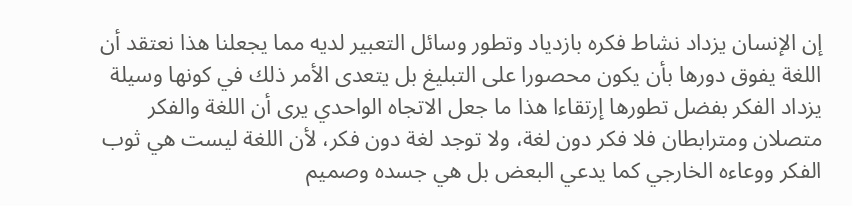إن الإنسان يزداد نشاط فكره بازدياد وتطور وسائل التعبير لديه مما يجعلنا هذا نعتقد أن اللغة يفوق دورها بأن يكون محصورا على التبليغ بل يتعدى الأمر ذلك في كونها وسيلة يزداد الفكر بفضل تطورها إرتقاءا هذا ما جعل الاتجاه الواحدي يرى أن اللغة والفكر متصلان ومترابطان فلا فكر دون لغة، ولا توجد لغة دون فكر، لأن اللغة ليست هي ثوب الفكر ووعاءه الخارجي كما يدعي البعض بل هي جسده وصميم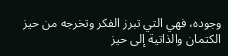وجوده، فهي التي تبرز الفكر وتخرجه من حيز الكتمان والذاتية إلى حيز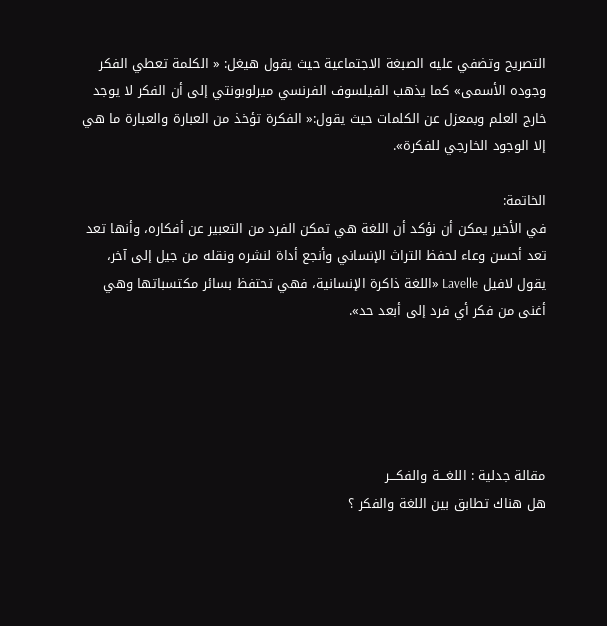التصريح وتضفي عليه الصبغة الاجتماعية حيث يقول هيغل: « الكلمة تعطي الفكر وجوده الأسمى» كما يذهب الفيلسوف الفرنسي ميرلوبونتي إلى أن الفكر لا يوجد خارج العلم وبمعزل عن الكلمات حيث يقول:« الفكرة تؤخذ من العبارة والعبارة ما هي إلا الوجود الخارجي للفكرة».

الخاتمة:
في الأخير يمكن أن نؤكد أن اللغة هي تمكن الفرد من التعبير عن أفكاره، وأنها تعد تعد أحسن وعاء لحفظ التراث الإنساني وأنجع أداة لنشره ونقله من جيل إلى آخر، يقول لافيل Lavelle «اللغة ذاكرة الإنسانية، فهي تحتفظ بسائر مكتسباتها وهي أغنى من فكر أي فرد إلى أبعد حد».





مقالة جدلية : اللغـــة والفكـــر
هل هناك تطابق بين اللغة والفكر ؟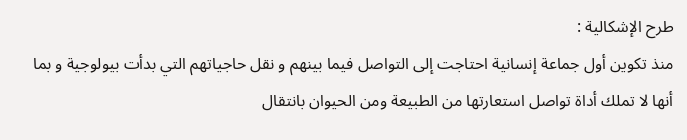طرح الإشكالية :
منذ تكوين أول جماعة إنسانية احتاجت إلى التواصل فيما بينهم و نقل حاجياتهم التي بدأت بيولوجية و بما أنها لا تملك أداة تواصل استعارتها من الطبيعة ومن الحيوان بانتقال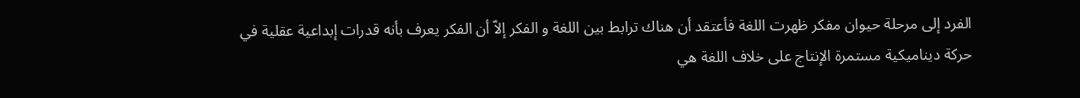الفرد إلى مرحلة حيوان مفكر ظهرت اللغة فأعتقد أن هناك ترابط بين اللغة و الفكر إلاّ أن الفكر يعرف بأنه قدرات إبداعية عقلية في حركة ديناميكية مستمرة الإنتاج على خلاف اللغة هي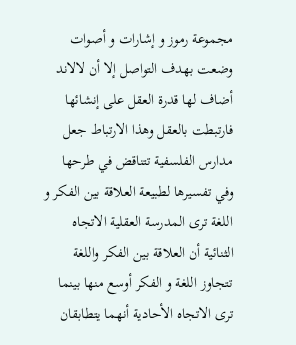مجموعة رموز و إشارات و أصوات وضعت بهدف التواصل إلا أن لالاند أضاف لها قدرة العقل على إنشائها فارتبطت بالعقل وهذا الارتباط جعل مدارس الفلسفية تتناقض في طرحها وفي تفسيرها لطبيعة العلاقة بين الفكر و اللغة ترى المدرسة العقلية الاتجاه الثنائية أن العلاقة بين الفكر واللغة تتجاوز اللغة و الفكر أوسع منها بينما ترى الاتجاه الأحادية أنهما يتطابقان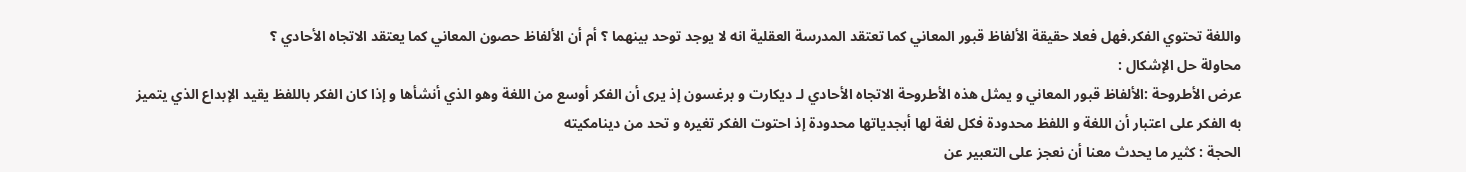واللغة تحتوي الفكر.فهل فعلا حقيقة الألفاظ قبور المعاني كما تعتقد المدرسة العقلية انه لا يوجد توحد بينهما ؟ أم أن الألفاظ حصون المعاني كما يعتقد الاتجاه الأحادي ؟
محاولة حل الإشكال :
عرض الأطروحة :الألفاظ قبور المعاني و يمثل هذه الأطروحة الاتجاه الأحادي لـ ديكارت و برغسون إذ يرى أن الفكر أوسع من اللغة وهو الذي أنشأها و إذا كان الفكر باللفظ يقيد الإبداع الذي يتميز به الفكر على اعتبار أن اللغة و اللفظ محدودة فكل لغة لها أبجدياتها محدودة إذ احتوت الفكر تغيره و تحد من دينامكيته
الحجة : كثير ما يحدث معنا أن نعجز على التعبير عن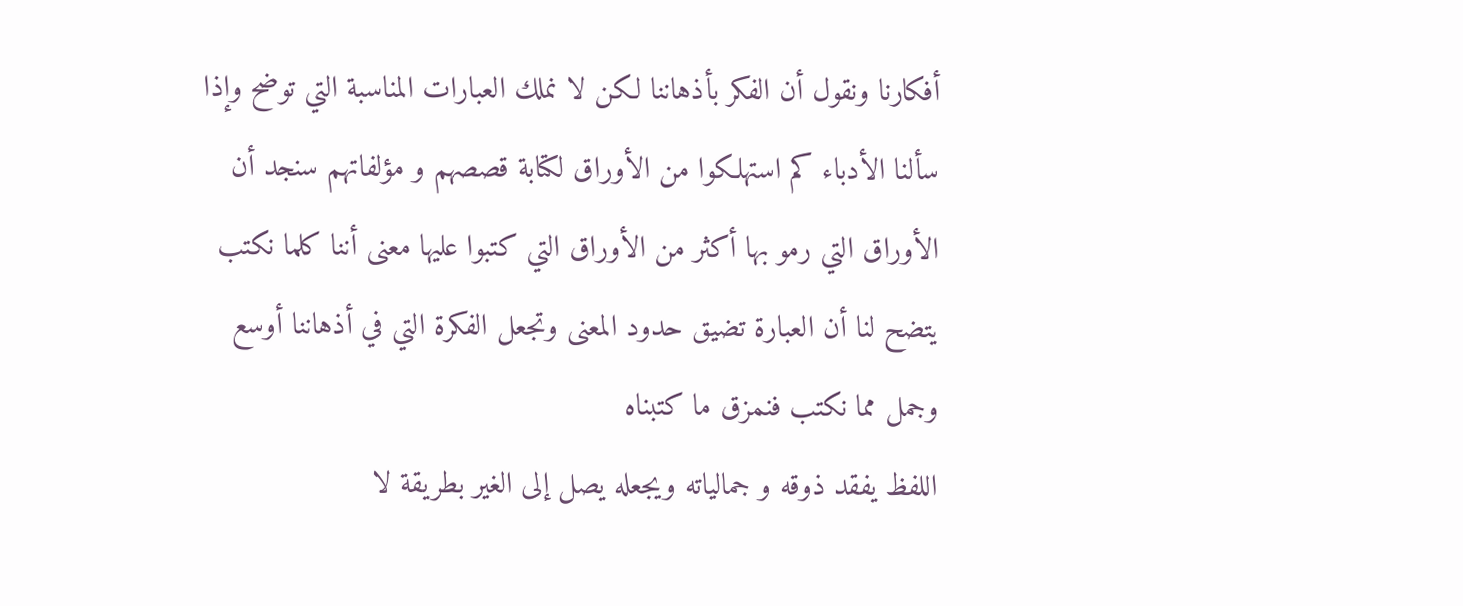أفكارنا ونقول أن الفكر بأذهاننا لكن لا نملك العبارات المناسبة التي توضح وإذا سألنا الأدباء كم استهلكوا من الأوراق لكتابة قصصهم و مؤلفاتهم سنجد أن الأوراق التي رمو بها أكثر من الأوراق التي كتبوا عليها معنى أننا كلما نكتب يتضح لنا أن العبارة تضيق حدود المعنى وتجعل الفكرة التي في أذهاننا أوسع وجمل مما نكتب فنمزق ما كتبناه
اللفظ يفقد ذوقه و جمالياته ويجعله يصل إلى الغير بطريقة لا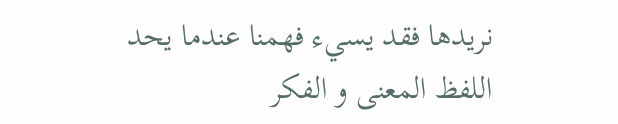نريدها فقد يسيء فهمنا عندما يحد اللفظ المعنى و الفكر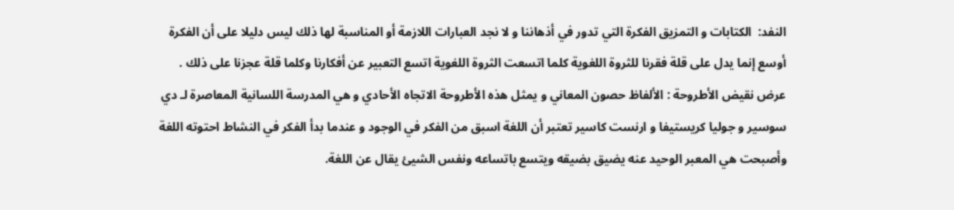النفد:  الكتابات و التمزيق الفكرة التي تدور في أذهاننا و لا نجد العبارات اللازمة أو المناسبة لها ذلك ليس دليلا على أن الفكرة أوسع إنما يدل على قلة فقرنا للثروة اللغوية كلما اتسعت الثروة اللغوية اتسع التعبير عن أفكارنا وكلما قلة عجزنا على ذلك .
عرض نقيض الأطروحة : الألفاظ حصون المعاني و يمثل هذه الأطروحة الاتجاه الأحادي و هي المدرسة اللسانية المعاصرة لـ دي سوسير و جوليا كريستيفا و ارنست كاسير تعتبر أن اللغة اسبق من الفكر في الوجود و عندما بدأ الفكر في النشاط احتوته اللغة وأصبحت هي المعبر الوحيد عنه يضيق بضيقه ويتسع باتساعه ونفس الشيئ يقال عن اللغة.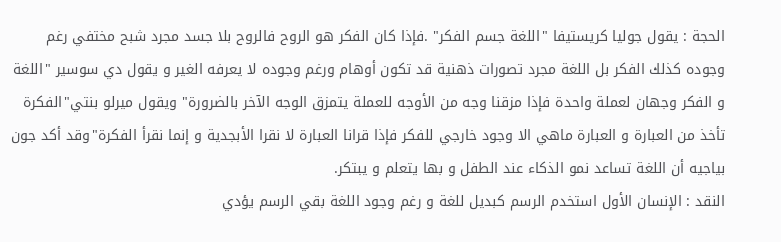الحجة : يقول جوليا كريستيفا "اللغة جسم الفكر" .فإذا كان الفكر هو الروح فالروح بلا جسد مجرد شبح مختفي رغم وجوده كذلك الفكر بل اللغة مجرد تصورات ذهنية قد تكون أوهام ورغم وجوده لا يعرفه الغير و يقول دي سوسير "اللغة و الفكر وجهان لعملة واحدة فإذا مزقنا وجه من الأوجه للعملة يتمزق الوجه الآخر بالضرورة" ويقول ميرلو بنتي"الفكرة تأخذ من العبارة و العبارة ماهي الا وجود خارجي للفكر فإذا قرانا العبارة لا نقرا الأبجدية و إنما نقرأ الفكرة"وقد أكد جون بياجيه أن اللغة تساعد نمو الذكاء عند الطفل و بها يتعلم و يبتكر.
النقد : الإنسان الأول استخدم الرسم كبديل للغة و رغم وجود اللغة بقي الرسم يؤدي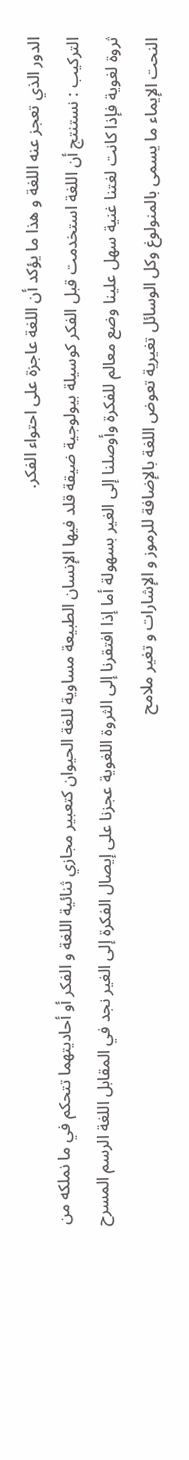الدور الذي تعجز عنه اللغة و هذا ما يؤكد أن اللغة عاجزة على احتواء الفكر.
التركيب : نستنتج أن اللغة استخدمت قبل الفكر كوسيلة بيولوجية ضيقة قلد فيها الإنسان الطبيعة مساوية للغة الحيوان كتعبير مجازي ثنائية اللغة و الفكر أو أحاديتهما تتحكم في ما نملكه من ثروة لغوية فإذا كانت لغتنا غنية سهل علينا وضع معالم للفكرة وأوصلنا إلى الغير بسهولة أما إذا افتقرنا إلى الثروة اللغوية عجزنا على إيصال الفكرة إلى الغير نجد في المقابل اللغة الرسم المسرح النحت الإيماء ما يسمى بالمنولوغ وكل الوسائل تغيرية تعوض اللغة بالإضافة للرموز و الإشارات و تغير ملامح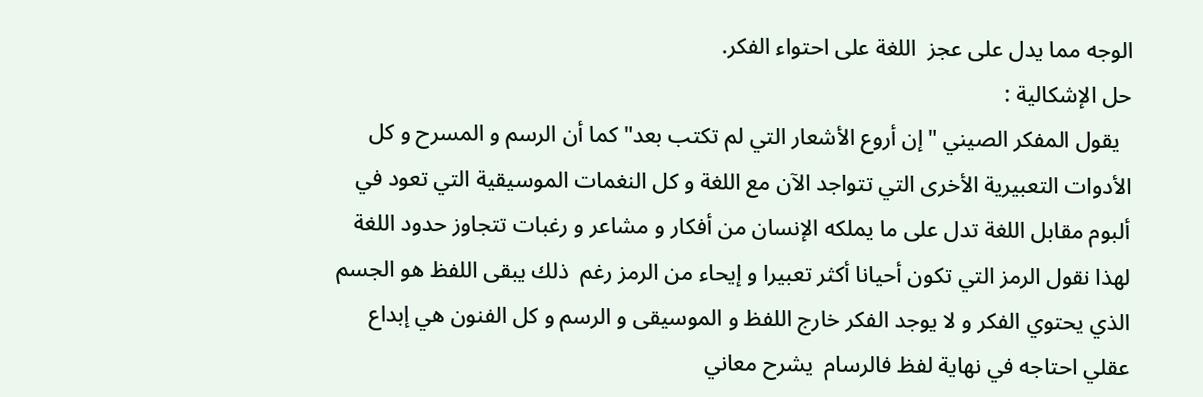الوجه مما يدل على عجز  اللغة على احتواء الفكر.
حل الإشكالية :
  يقول المفكر الصيني "إن أروع الأشعار التي لم تكتب بعد" كما أن الرسم و المسرح و كل الأدوات التعبيرية الأخرى التي تتواجد الآن مع اللغة و كل النغمات الموسيقية التي تعود في ألبوم مقابل اللغة تدل على ما يملكه الإنسان من أفكار و مشاعر و رغبات تتجاوز حدود اللغة لهذا نقول الرمز التي تكون أحيانا أكثر تعبيرا و إيحاء من الرمز رغم  ذلك يبقى اللفظ هو الجسم الذي يحتوي الفكر و لا يوجد الفكر خارج اللفظ و الموسيقى و الرسم و كل الفنون هي إبداع عقلي احتاجه في نهاية لفظ فالرسام  يشرح معاني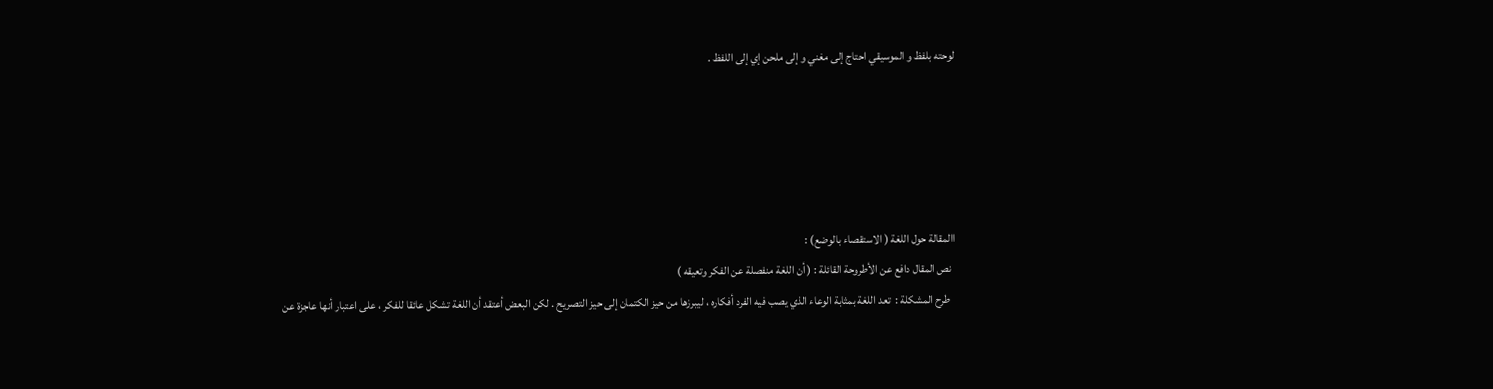لوحته بلفظ و الموسيقي احتاج إلى مغني و إلى ملحن إي إلى اللفظ .





االمقالة حول اللغة ( الاستقصاء بالوضع) :
  نص المقال دافع عن الأطروحة القائلة : ( أن اللغة منفصلة عن الفكر وتعيقه )
   طرح المشكلة :  تعد اللغة بمثابة الوعاء الذي يصب فيه الفرد أفكاره ، ليبرزها من حيز الكتمان إلى حيز التصريح . لكن البعض أعتقد أن اللغة تشكل عائقا للفكر ، على اعتبار أنها عاجزة عن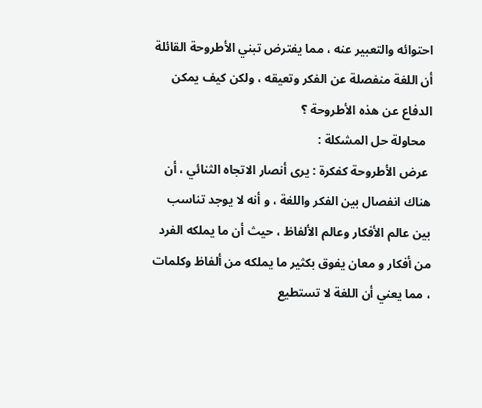احتوائه والتعبير عنه ، مما يفترض تبني الأطروحة القائلة أن اللغة منفصلة عن الفكر وتعيقه ، ولكن كيف يمكن الدفاع عن هذه الأطروحة ؟
  محاولة حل المشكلة :
 عرض الأطروحة كفكرة : يرى أنصار الاتجاه الثنائي ، أن هناك انفصال بين الفكر واللغة ، و أنه لا يوجد تناسب بين عالم الأفكار وعالم الألفاظ ، حيث أن ما يملكه الفرد من أفكار و معان يفوق بكثير ما يملكه من ألفاظ وكلمات ، مما يعني أن اللغة لا تستطيع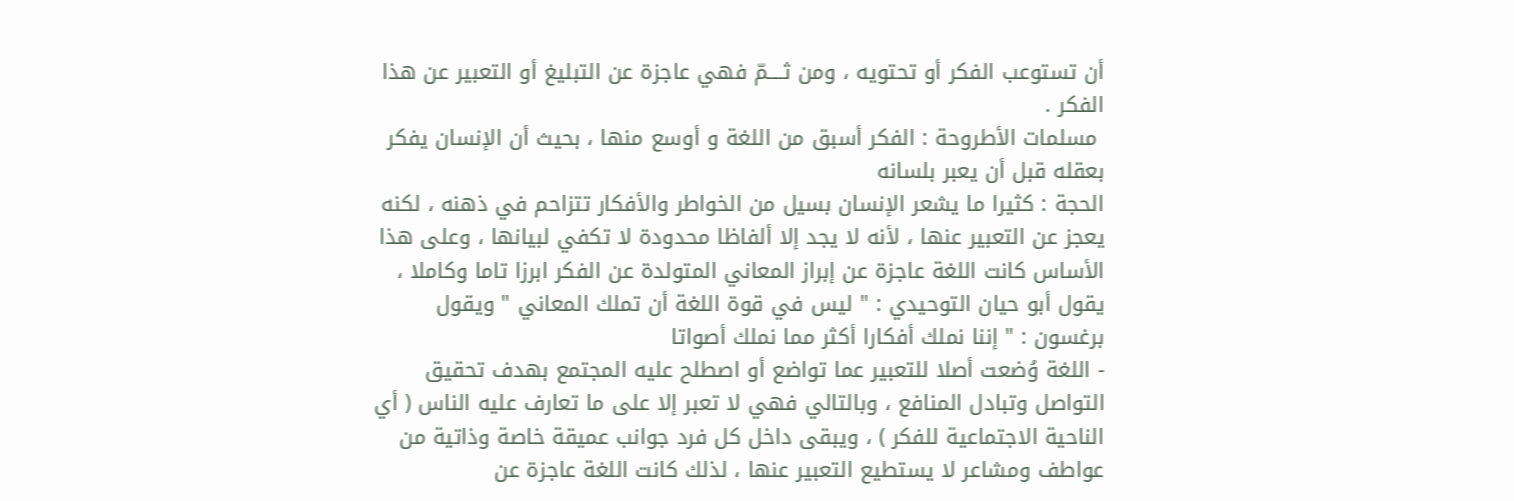أن تستوعب الفكر أو تحتويه ، ومن ثــــمّ فهي عاجزة عن التبليغ أو التعبير عن هذا الفكر .
 مسلمات الأطروحة : الفكر أسبق من اللغة و أوسع منها ، بحيث أن الإنسان يفكر بعقله قبل أن يعبر بلسانه
الحجة : كثيرا ما يشعر الإنسان بسيل من الخواطر والأفكار تتزاحم في ذهنه ، لكنه يعجز عن التعبير عنها ، لأنه لا يجد إلا ألفاظا محدودة لا تكفي لبيانها ، وعلى هذا الأساس كانت اللغة عاجزة عن إبراز المعاني المتولدة عن الفكر ابرزا تاما وكاملا ، يقول أبو حيان التوحيدي : " ليس في قوة اللغة أن تملك المعاني " ويقول برغسون : " إننا نملك أفكارا أكثر مما نملك أصواتا
- اللغة وُضعت أصلا للتعبير عما تواضع أو اصطلح عليه المجتمع بهدف تحقيق التواصل وتبادل المنافع ، وبالتالي فهي لا تعبر إلا على ما تعارف عليه الناس ( أي الناحية الاجتماعية للفكر ) ، ويبقى داخل كل فرد جوانب عميقة خاصة وذاتية من عواطف ومشاعر لا يستطيع التعبير عنها ، لذلك كانت اللغة عاجزة عن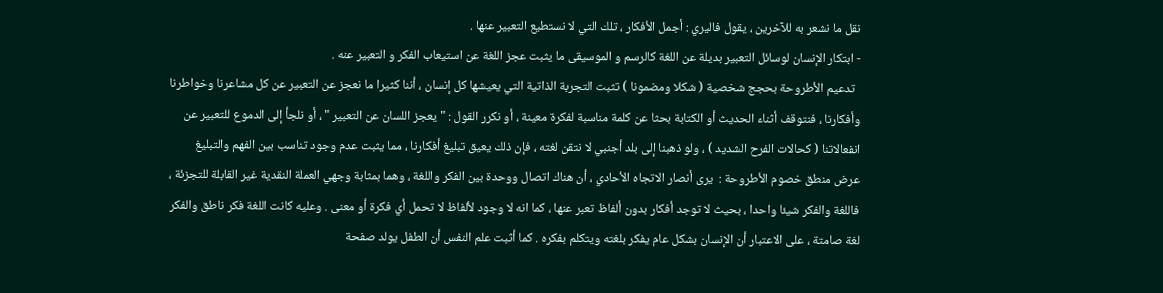نقل ما نشعر به للآخرين ، يقول فاليري : أجمل الأفكار ، تلك التي لا نستطيع التعبير عنها .
- ابتكار الإنسان لوسائل التعبير بديلة عن اللغة كالرسم و الموسيقى ما يثبت عجز اللغة عن استيعاب الفكر و التعبير عنه .
  تدعيم الأطروحة بحجج شخصية ( شكلا ومضمونا ) تثبت التجربة الذاتية التي يعيشها كل إنسان ، أننا كثيرا ما نعجز عن التعبير عن كل مشاعرنا وخواطرنا وأفكارنا ، فنتوقف أثناء الحديث أو الكتابة بحثا عن كلمة مناسبة لفكرة معينة ، أو نكرر القول : " يعجز اللسان عن التعبير " ، أو نلجأ إلى الدموع للتعبير عن انفعالاتنا ( كحالات الفرح الشديد ) ، ولو ذهبنا إلى بلد أجنبي لا نتقن لغته ، فإن ذلك يعيق تبليغ أفكارنا ، مما يثبت عدم وجود تناسب بين الفهم والتبليغ
عرض منطق خصوم الأطروحة :  يرى أنصار الاتجاه الأحادي ، أن هناك اتصال ووحدة بين الفكر واللغة ، وهما بمثابة وجهي العملة النقدية غير القابلة للتجزئة ، فاللغة والفكر شيئا واحدا ، بحيث لا توجد أفكار بدون ألفاظ تعبر عنها ، كما انه لا وجود لألفاظ لا تحمل أي فكرة أو معنى . وعليه كانت اللغة فكر ناطق والفكر لغة صامتة ، على الاعتبار أن الإنسان بشكل عام يفكر بلغته ويتكلم بفكره . كما أثبت علم النفس أن الطفل يولد صفحة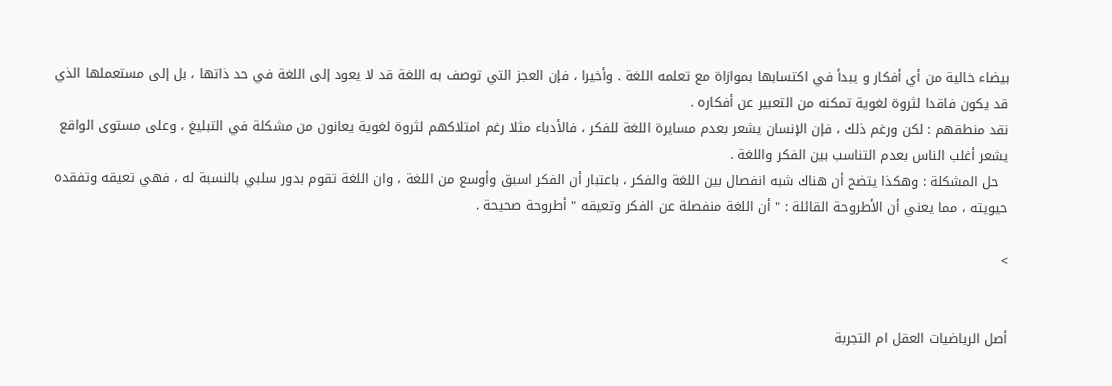بيضاء خالية من أي أفكار و يبدأ في اكتسابها بموازاة مع تعلمه اللغة . وأخيرا ، فإن العجز التي توصف به اللغة قد لا يعود إلى اللغة في حد ذاتها ، بل إلى مستعملها الذي قد يكون فاقدا لثروة لغوية تمكنه من التعبير عن أفكاره .
نقد منطقهم : لكن ورغم ذلك ، فإن الإنسان يشعر بعدم مسايرة اللغة للفكر ، فالأدباء مثلا رغم امتلاكهم لثروة لغوية يعانون من مشكلة في التبليغ ، وعلى مستوى الواقع يشعر أغلب الناس بعدم التناسب بين الفكر واللغة .
  حل المشكلة : وهكذا يتضح أن هناك شبه انفصال بين اللغة والفكر ، باعتبار أن الفكر اسبق وأوسع من اللغة ، وان اللغة تقوم بدور سلبي بالنسبة له ، فهي تعيقه وتفقده حيويته ، مما يعني أن الأطروحة القائلة : " أن اللغة منفصلة عن الفكر وتعيقه " أطروحة صحيحة .

>


أصل الرياضيات العقل ام التجربة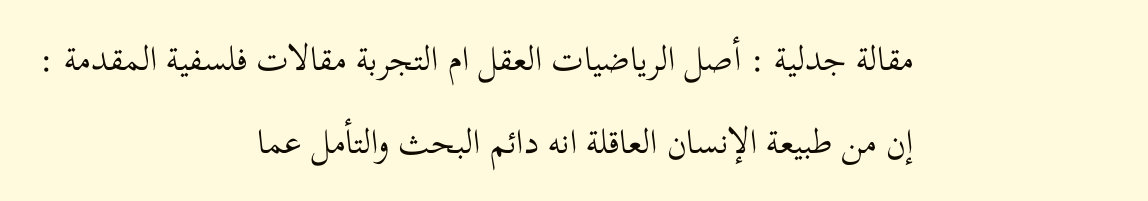مقالة جدلية : أصل الرياضيات العقل ام التجربة مقالات فلسفية المقدمة : إن من طبيعة الإنسان العاقلة انه دائم البحث والتأمل عما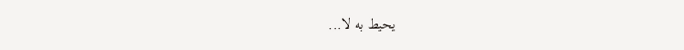يحيط به لا...